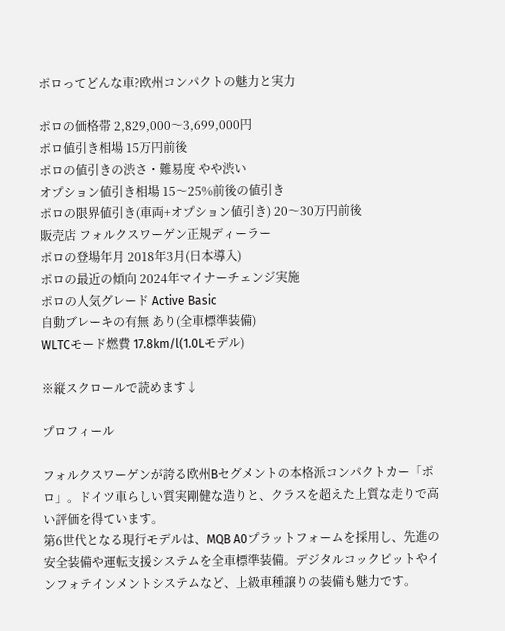ポロってどんな車?欧州コンパクトの魅力と実力

ポロの価格帯 2,829,000〜3,699,000円
ポロ値引き相場 15万円前後
ポロの値引きの渋さ・難易度 やや渋い
オプション値引き相場 15〜25%前後の値引き
ポロの限界値引き(車両+オプション値引き) 20〜30万円前後
販売店 フォルクスワーゲン正規ディーラー
ポロの登場年月 2018年3月(日本導入)
ポロの最近の傾向 2024年マイナーチェンジ実施
ポロの人気グレード Active Basic
自動ブレーキの有無 あり(全車標準装備)
WLTCモード燃費 17.8km/l(1.0Lモデル)

※縦スクロールで読めます↓

プロフィール

フォルクスワーゲンが誇る欧州Bセグメントの本格派コンパクトカー「ポロ」。ドイツ車らしい質実剛健な造りと、クラスを超えた上質な走りで高い評価を得ています。
第6世代となる現行モデルは、MQB A0プラットフォームを採用し、先進の安全装備や運転支援システムを全車標準装備。デジタルコックピットやインフォテインメントシステムなど、上級車種譲りの装備も魅力です。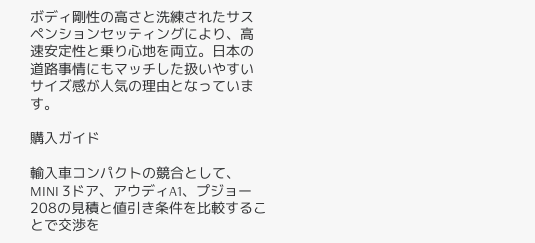ボディ剛性の高さと洗練されたサスペンションセッティングにより、高速安定性と乗り心地を両立。日本の道路事情にもマッチした扱いやすいサイズ感が人気の理由となっています。

購入ガイド

輸入車コンパクトの競合として、MINI 3ドア、アウディA1、プジョー208の見積と値引き条件を比較することで交渉を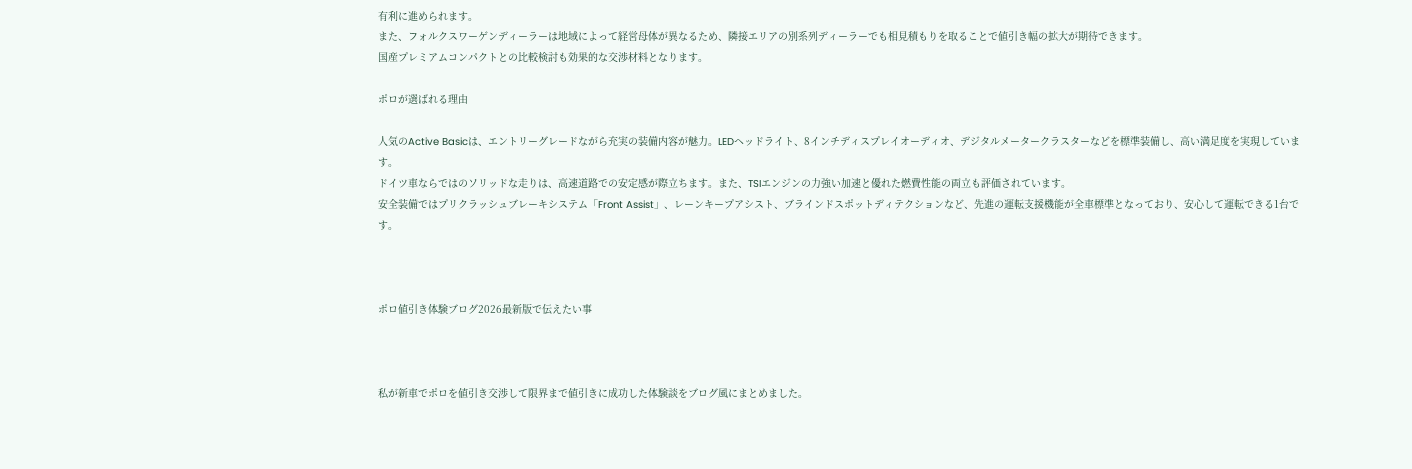有利に進められます。
また、フォルクスワーゲンディーラーは地域によって経営母体が異なるため、隣接エリアの別系列ディーラーでも相見積もりを取ることで値引き幅の拡大が期待できます。
国産プレミアムコンパクトとの比較検討も効果的な交渉材料となります。

ポロが選ばれる理由

人気のActive Basicは、エントリーグレードながら充実の装備内容が魅力。LEDヘッドライト、8インチディスプレイオーディオ、デジタルメータークラスターなどを標準装備し、高い満足度を実現しています。
ドイツ車ならではのソリッドな走りは、高速道路での安定感が際立ちます。また、TSIエンジンの力強い加速と優れた燃費性能の両立も評価されています。
安全装備ではプリクラッシュブレーキシステム「Front Assist」、レーンキープアシスト、ブラインドスポットディテクションなど、先進の運転支援機能が全車標準となっており、安心して運転できる1台です。



ポロ値引き体験ブログ2026最新版で伝えたい事



私が新車でポロを値引き交渉して限界まで値引きに成功した体験談をブログ風にまとめました。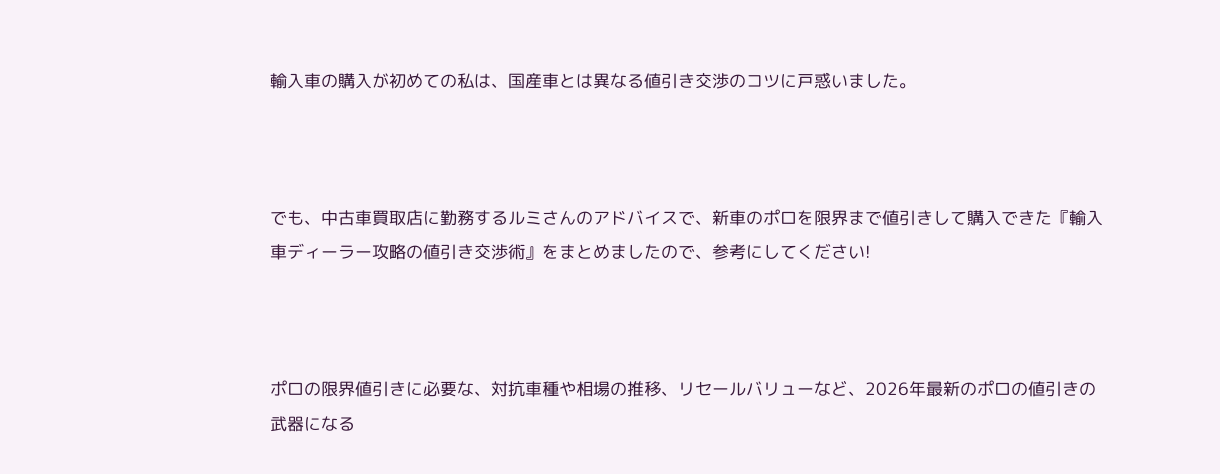輸入車の購入が初めての私は、国産車とは異なる値引き交渉のコツに戸惑いました。



でも、中古車買取店に勤務するルミさんのアドバイスで、新車のポロを限界まで値引きして購入できた『輸入車ディーラー攻略の値引き交渉術』をまとめましたので、参考にしてください!



ポロの限界値引きに必要な、対抗車種や相場の推移、リセールバリューなど、2026年最新のポロの値引きの武器になる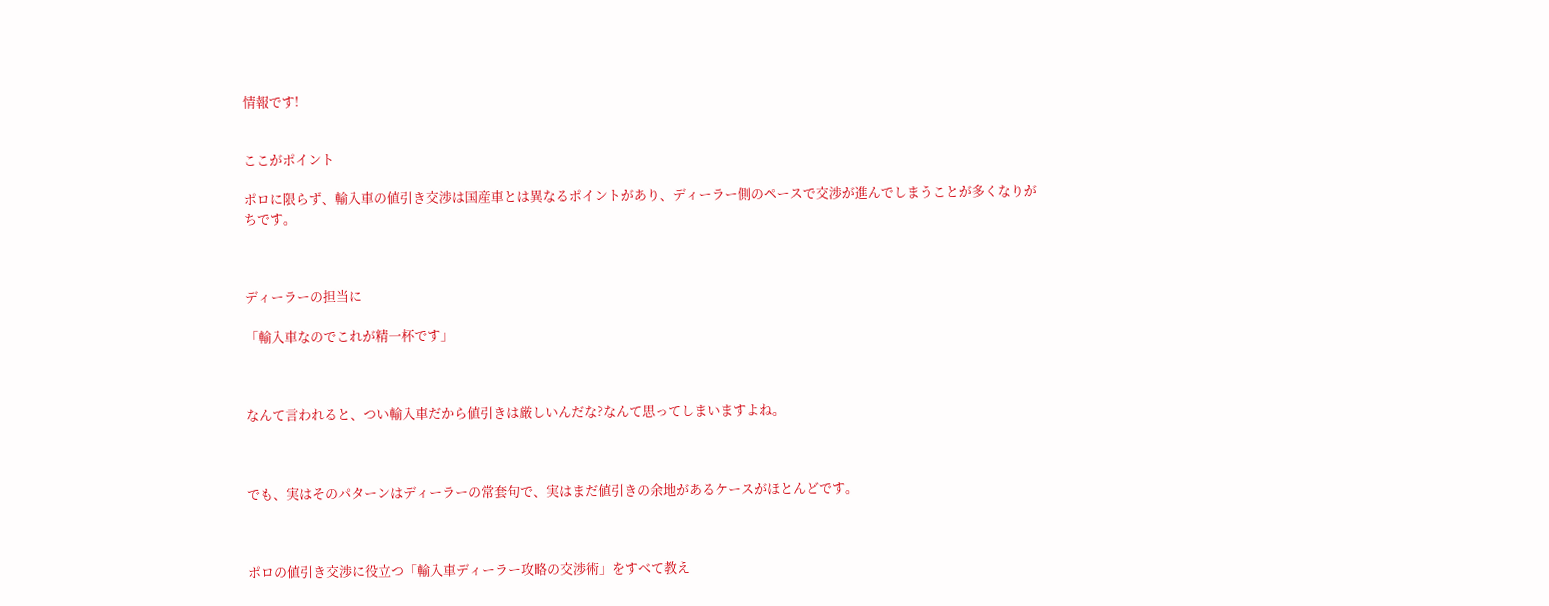情報です!


ここがポイント

ポロに限らず、輸入車の値引き交渉は国産車とは異なるポイントがあり、ディーラー側のペースで交渉が進んでしまうことが多くなりがちです。



ディーラーの担当に

「輸入車なのでこれが精一杯です」



なんて言われると、つい輸入車だから値引きは厳しいんだな?なんて思ってしまいますよね。



でも、実はそのパターンはディーラーの常套句で、実はまだ値引きの余地があるケースがほとんどです。



ポロの値引き交渉に役立つ「輸入車ディーラー攻略の交渉術」をすべて教え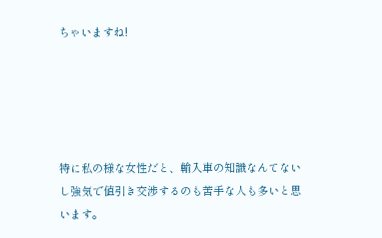ちゃいますね!





特に私の様な女性だと、輸入車の知識なんてないし強気で値引き交渉するのも苦手な人も多いと思います。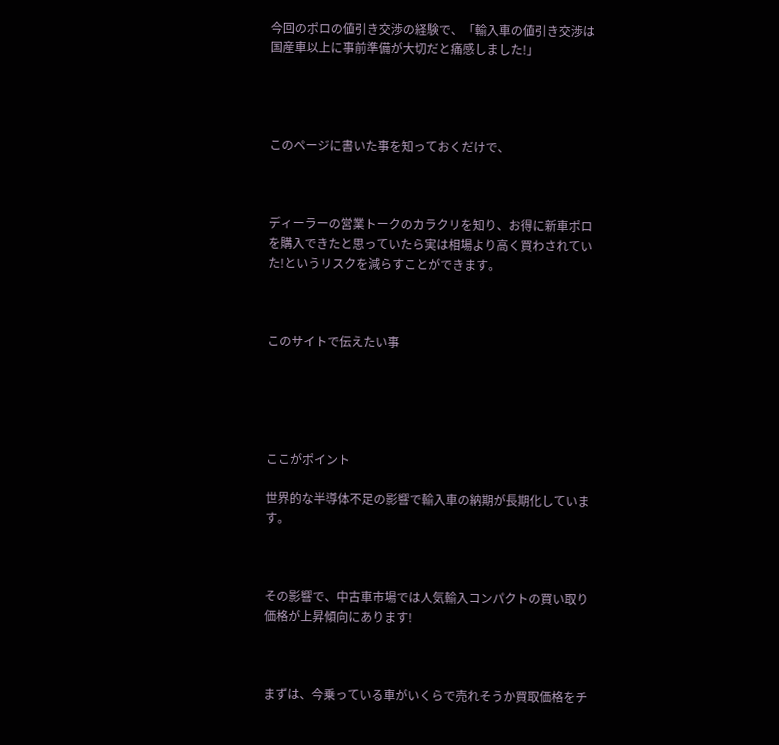今回のポロの値引き交渉の経験で、「輸入車の値引き交渉は国産車以上に事前準備が大切だと痛感しました!」




このページに書いた事を知っておくだけで、



ディーラーの営業トークのカラクリを知り、お得に新車ポロを購入できたと思っていたら実は相場より高く買わされていた!というリスクを減らすことができます。



このサイトで伝えたい事





ここがポイント

世界的な半導体不足の影響で輸入車の納期が長期化しています。



その影響で、中古車市場では人気輸入コンパクトの買い取り価格が上昇傾向にあります!



まずは、今乗っている車がいくらで売れそうか買取価格をチ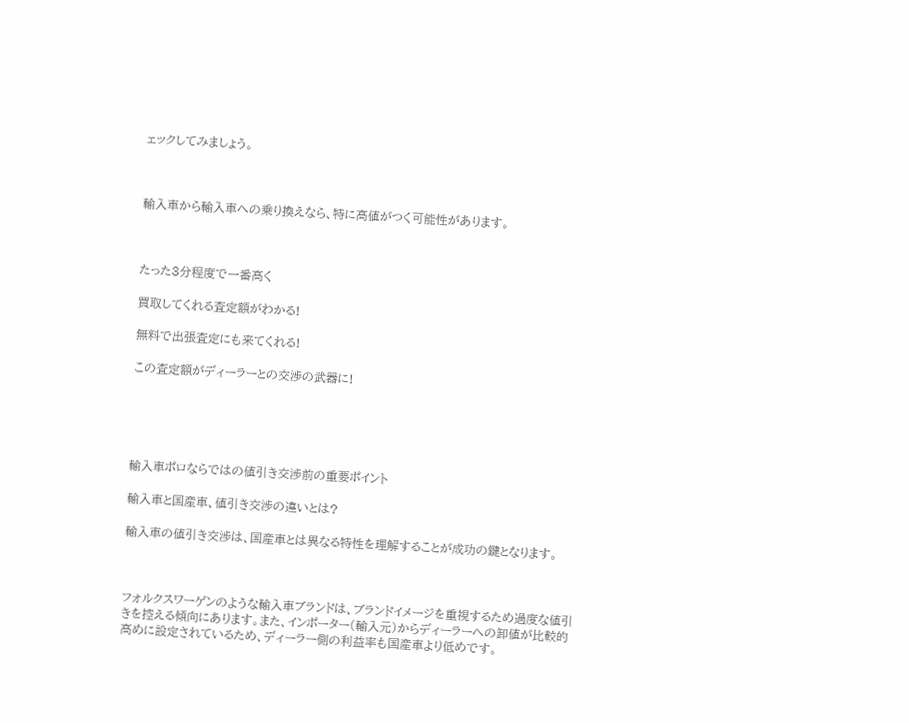ェックしてみましょう。



輸入車から輸入車への乗り換えなら、特に高値がつく可能性があります。



たった3分程度で一番高く

買取してくれる査定額がわかる!

無料で出張査定にも来てくれる!

この査定額がディーラーとの交渉の武器に!





輸入車ポロならではの値引き交渉前の重要ポイント

輸入車と国産車、値引き交渉の違いとは?

輸入車の値引き交渉は、国産車とは異なる特性を理解することが成功の鍵となります。



フォルクスワーゲンのような輸入車ブランドは、ブランドイメージを重視するため過度な値引きを控える傾向にあります。また、インポーター(輸入元)からディーラーへの卸値が比較的高めに設定されているため、ディーラー側の利益率も国産車より低めです。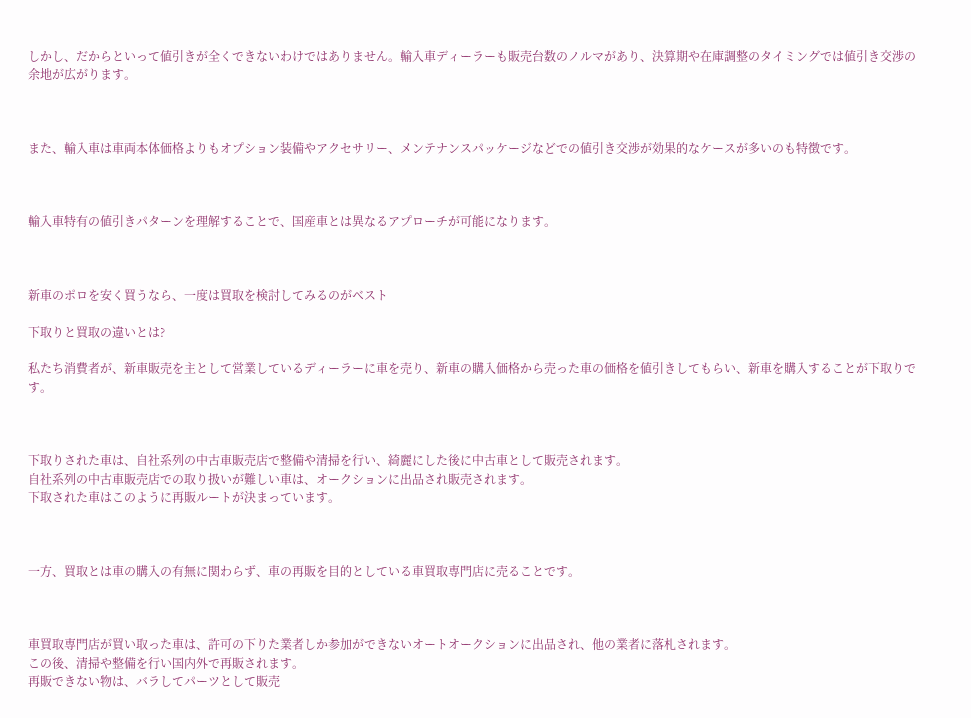しかし、だからといって値引きが全くできないわけではありません。輸入車ディーラーも販売台数のノルマがあり、決算期や在庫調整のタイミングでは値引き交渉の余地が広がります。



また、輸入車は車両本体価格よりもオプション装備やアクセサリー、メンテナンスパッケージなどでの値引き交渉が効果的なケースが多いのも特徴です。



輸入車特有の値引きパターンを理解することで、国産車とは異なるアプローチが可能になります。



新車のポロを安く買うなら、一度は買取を検討してみるのがベスト

下取りと買取の違いとは?

私たち消費者が、新車販売を主として営業しているディーラーに車を売り、新車の購入価格から売った車の価格を値引きしてもらい、新車を購入することが下取りです。



下取りされた車は、自社系列の中古車販売店で整備や清掃を行い、綺麗にした後に中古車として販売されます。
自社系列の中古車販売店での取り扱いが難しい車は、オークションに出品され販売されます。
下取された車はこのように再販ルートが決まっています。



一方、買取とは車の購入の有無に関わらず、車の再販を目的としている車買取専門店に売ることです。



車買取専門店が買い取った車は、許可の下りた業者しか参加ができないオートオークションに出品され、他の業者に落札されます。
この後、清掃や整備を行い国内外で再販されます。
再販できない物は、バラしてパーツとして販売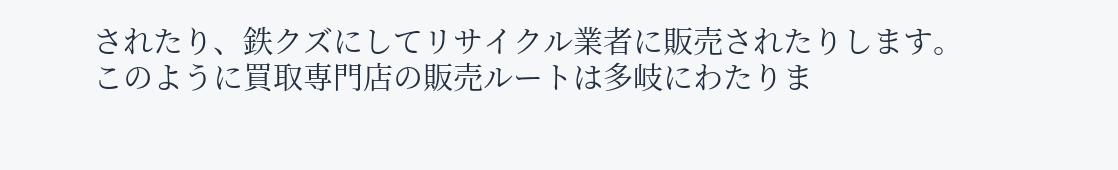されたり、鉄クズにしてリサイクル業者に販売されたりします。
このように買取専門店の販売ルートは多岐にわたりま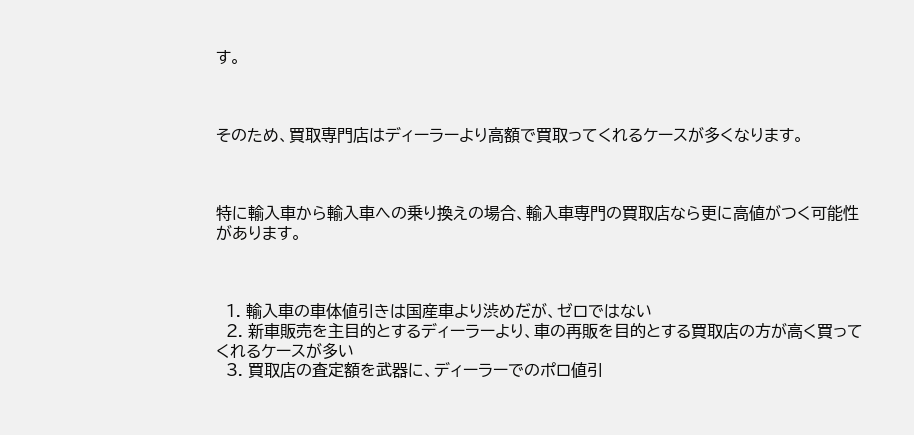す。



そのため、買取専門店はディーラーより高額で買取ってくれるケースが多くなります。



特に輸入車から輸入車への乗り換えの場合、輸入車専門の買取店なら更に高値がつく可能性があります。



  1. 輸入車の車体値引きは国産車より渋めだが、ゼロではない
  2. 新車販売を主目的とするディーラーより、車の再販を目的とする買取店の方が高く買ってくれるケースが多い
  3. 買取店の査定額を武器に、ディーラーでのポロ値引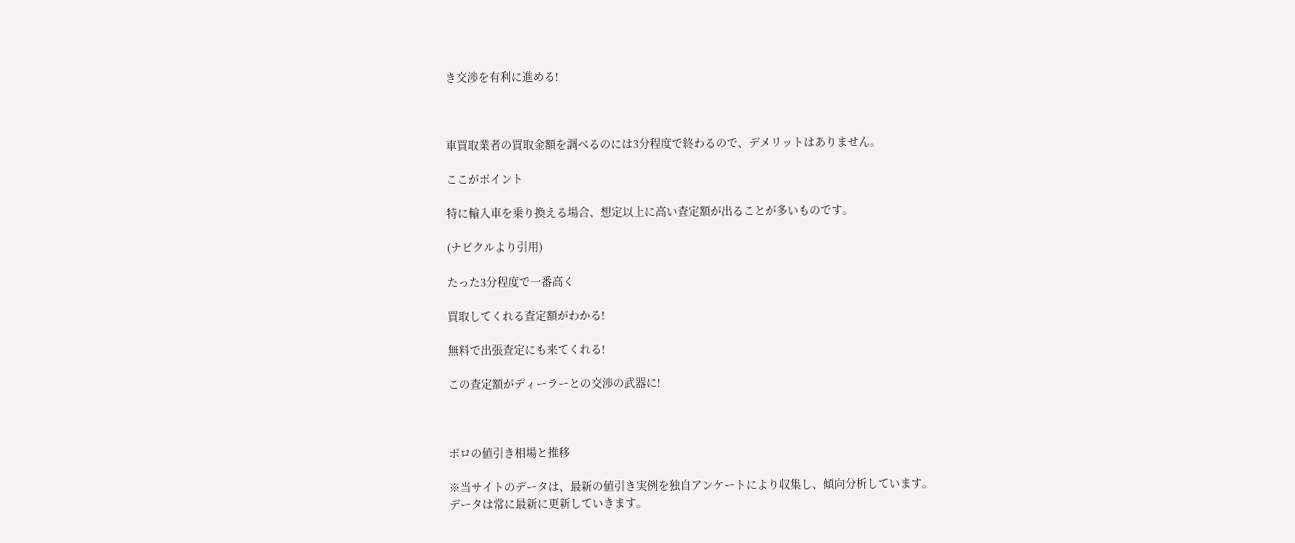き交渉を有利に進める!



車買取業者の買取金額を調べるのには3分程度で終わるので、デメリットはありません。

ここがポイント

特に輸入車を乗り換える場合、想定以上に高い査定額が出ることが多いものです。

(ナビクルより引用)

たった3分程度で一番高く

買取してくれる査定額がわかる!

無料で出張査定にも来てくれる!

この査定額がディーラーとの交渉の武器に!



ポロの値引き相場と推移

※当サイトのデータは、最新の値引き実例を独自アンケートにより収集し、傾向分析しています。
データは常に最新に更新していきます。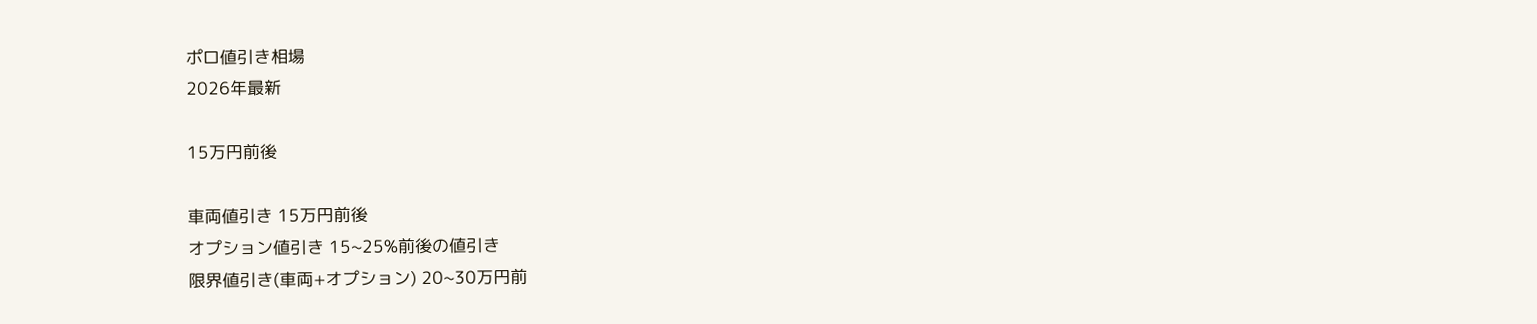ポロ値引き相場
2026年最新

15万円前後

車両値引き 15万円前後
オプション値引き 15~25%前後の値引き
限界値引き(車両+オプション) 20~30万円前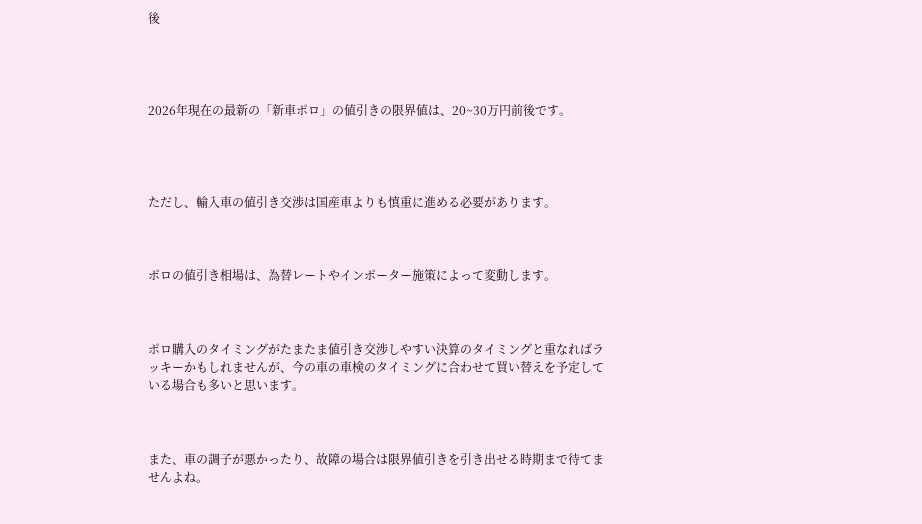後




2026年現在の最新の「新車ポロ」の値引きの限界値は、20~30万円前後です。




ただし、輸入車の値引き交渉は国産車よりも慎重に進める必要があります。



ポロの値引き相場は、為替レートやインポーター施策によって変動します。



ポロ購入のタイミングがたまたま値引き交渉しやすい決算のタイミングと重なればラッキーかもしれませんが、今の車の車検のタイミングに合わせて買い替えを予定している場合も多いと思います。



また、車の調子が悪かったり、故障の場合は限界値引きを引き出せる時期まで待てませんよね。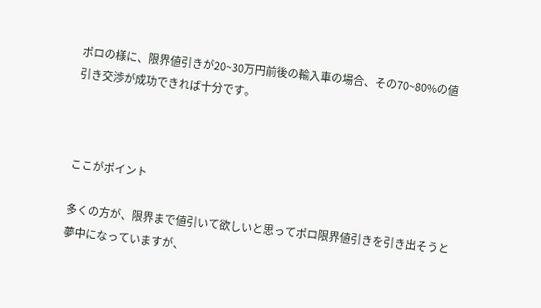ポロの様に、限界値引きが20~30万円前後の輸入車の場合、その70~80%の値引き交渉が成功できれば十分です。



ここがポイント

多くの方が、限界まで値引いて欲しいと思ってポロ限界値引きを引き出そうと夢中になっていますが、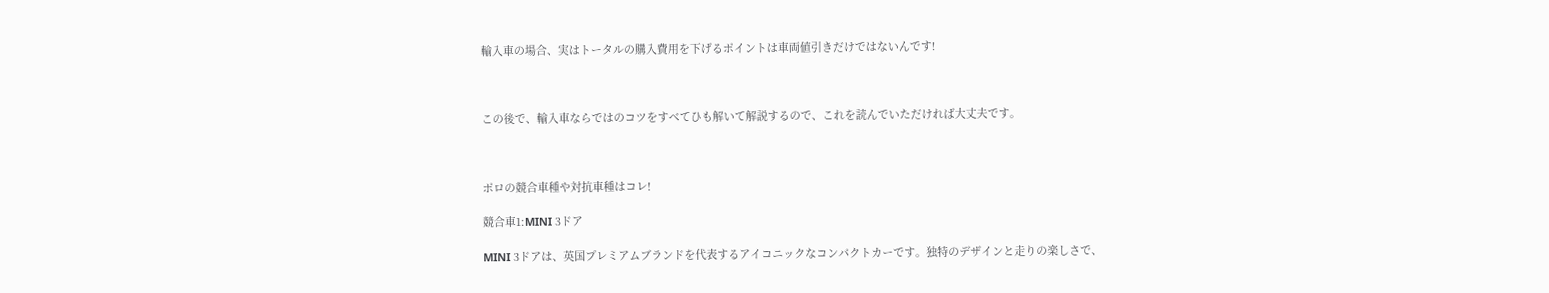輸入車の場合、実はトータルの購入費用を下げるポイントは車両値引きだけではないんです!



この後で、輸入車ならではのコツをすべてひも解いて解説するので、これを読んでいただければ大丈夫です。



ポロの競合車種や対抗車種はコレ!

競合車1:MINI 3ドア

MINI 3ドアは、英国プレミアムブランドを代表するアイコニックなコンパクトカーです。独特のデザインと走りの楽しさで、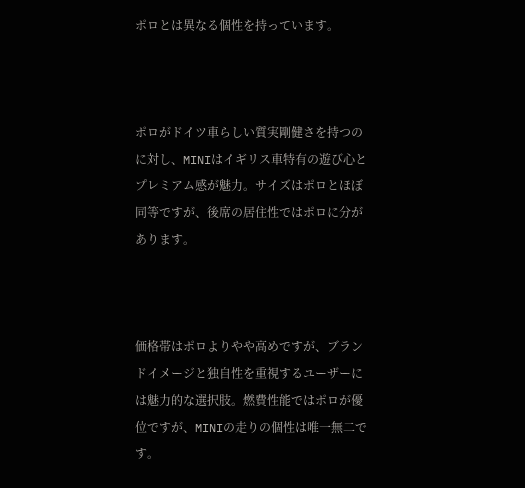ポロとは異なる個性を持っています。



ポロがドイツ車らしい質実剛健さを持つのに対し、MINIはイギリス車特有の遊び心とプレミアム感が魅力。サイズはポロとほぼ同等ですが、後席の居住性ではポロに分があります。



価格帯はポロよりやや高めですが、ブランドイメージと独自性を重視するユーザーには魅力的な選択肢。燃費性能ではポロが優位ですが、MINIの走りの個性は唯一無二です。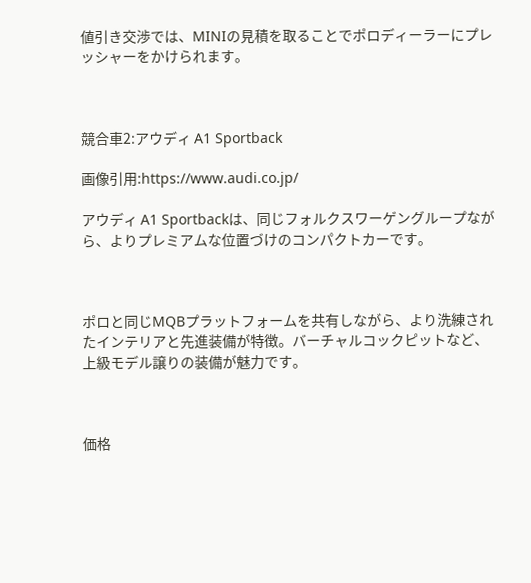値引き交渉では、MINIの見積を取ることでポロディーラーにプレッシャーをかけられます。



競合車2:アウディ A1 Sportback

画像引用:https://www.audi.co.jp/

アウディ A1 Sportbackは、同じフォルクスワーゲングループながら、よりプレミアムな位置づけのコンパクトカーです。



ポロと同じMQBプラットフォームを共有しながら、より洗練されたインテリアと先進装備が特徴。バーチャルコックピットなど、上級モデル譲りの装備が魅力です。



価格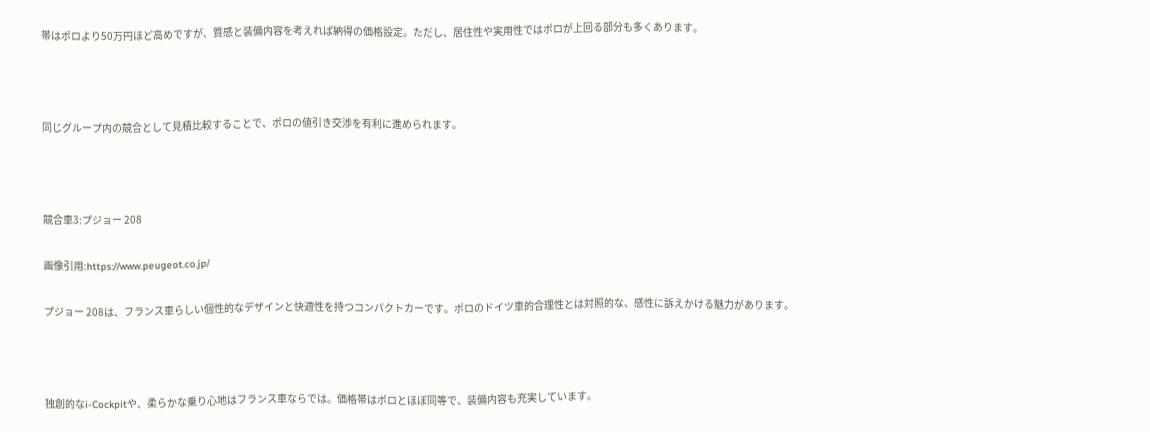帯はポロより50万円ほど高めですが、質感と装備内容を考えれば納得の価格設定。ただし、居住性や実用性ではポロが上回る部分も多くあります。



同じグループ内の競合として見積比較することで、ポロの値引き交渉を有利に進められます。



競合車3:プジョー 208

画像引用:https://www.peugeot.co.jp/

プジョー 208は、フランス車らしい個性的なデザインと快適性を持つコンパクトカーです。ポロのドイツ車的合理性とは対照的な、感性に訴えかける魅力があります。



独創的なi-Cockpitや、柔らかな乗り心地はフランス車ならでは。価格帯はポロとほぼ同等で、装備内容も充実しています。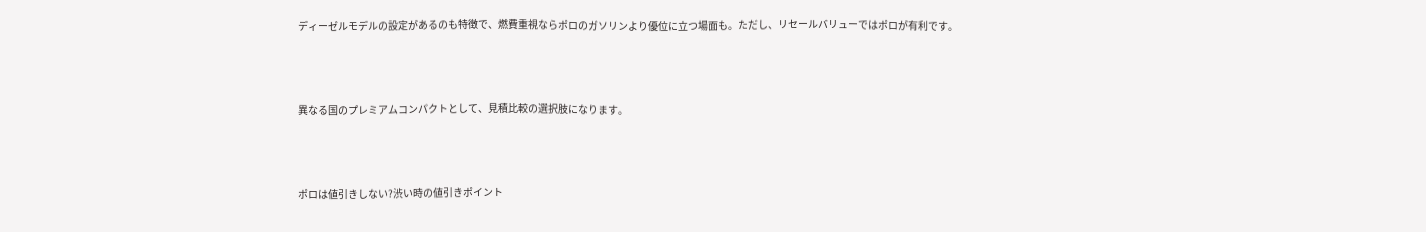ディーゼルモデルの設定があるのも特徴で、燃費重視ならポロのガソリンより優位に立つ場面も。ただし、リセールバリューではポロが有利です。



異なる国のプレミアムコンパクトとして、見積比較の選択肢になります。



ポロは値引きしない?渋い時の値引きポイント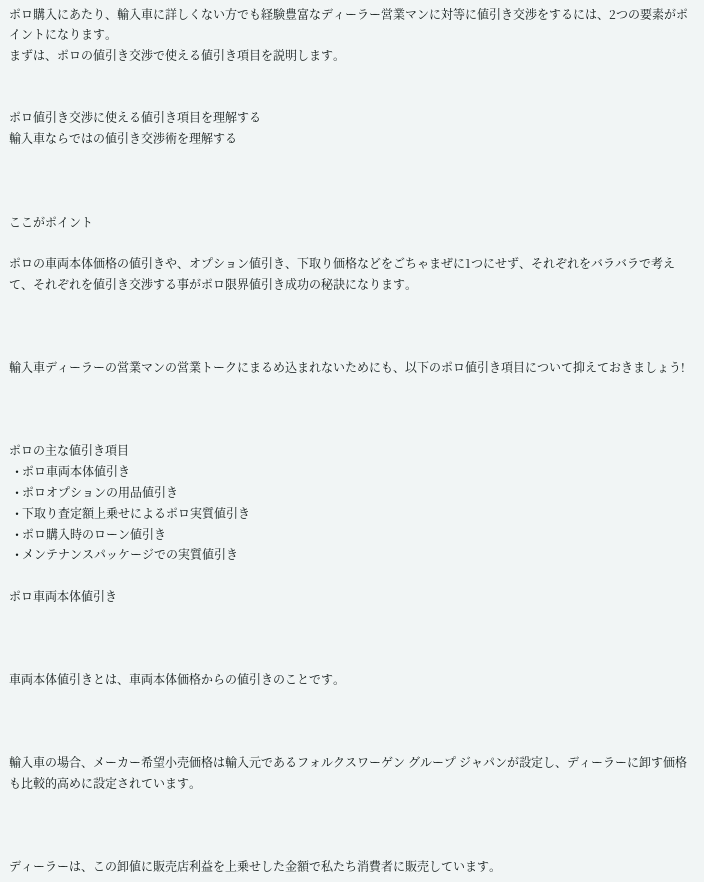ポロ購入にあたり、輸入車に詳しくない方でも経験豊富なディーラー営業マンに対等に値引き交渉をするには、2つの要素がポイントになります。
まずは、ポロの値引き交渉で使える値引き項目を説明します。


ポロ値引き交渉に使える値引き項目を理解する
輸入車ならではの値引き交渉術を理解する



ここがポイント

ポロの車両本体価格の値引きや、オプション値引き、下取り価格などをごちゃまぜに1つにせず、それぞれをバラバラで考えて、それぞれを値引き交渉する事がポロ限界値引き成功の秘訣になります。



輸入車ディーラーの営業マンの営業トークにまるめ込まれないためにも、以下のポロ値引き項目について抑えておきましょう!



ポロの主な値引き項目
  • ポロ車両本体値引き
  • ポロオプションの用品値引き
  • 下取り査定額上乗せによるポロ実質値引き
  • ポロ購入時のローン値引き
  • メンテナンスパッケージでの実質値引き

ポロ車両本体値引き



車両本体値引きとは、車両本体価格からの値引きのことです。



輸入車の場合、メーカー希望小売価格は輸入元であるフォルクスワーゲン グループ ジャパンが設定し、ディーラーに卸す価格も比較的高めに設定されています。



ディーラーは、この卸値に販売店利益を上乗せした金額で私たち消費者に販売しています。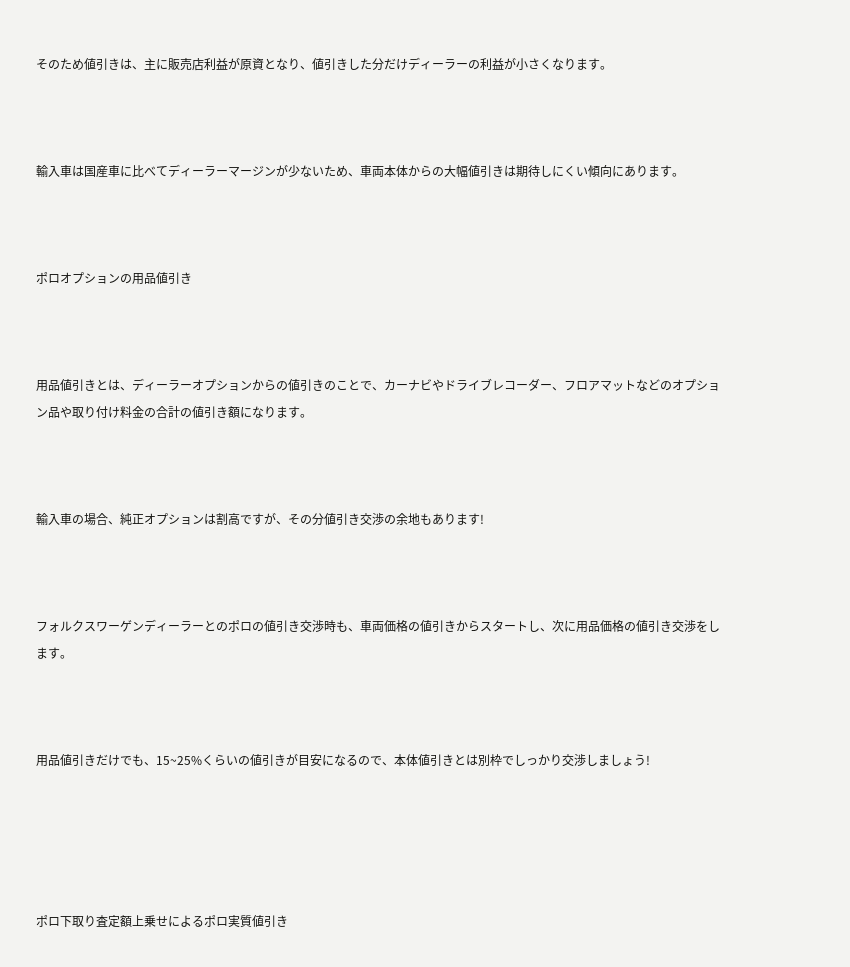そのため値引きは、主に販売店利益が原資となり、値引きした分だけディーラーの利益が小さくなります。



輸入車は国産車に比べてディーラーマージンが少ないため、車両本体からの大幅値引きは期待しにくい傾向にあります。



ポロオプションの用品値引き



用品値引きとは、ディーラーオプションからの値引きのことで、カーナビやドライブレコーダー、フロアマットなどのオプション品や取り付け料金の合計の値引き額になります。



輸入車の場合、純正オプションは割高ですが、その分値引き交渉の余地もあります!



フォルクスワーゲンディーラーとのポロの値引き交渉時も、車両価格の値引きからスタートし、次に用品価格の値引き交渉をします。



用品値引きだけでも、15~25%くらいの値引きが目安になるので、本体値引きとは別枠でしっかり交渉しましょう!





ポロ下取り査定額上乗せによるポロ実質値引き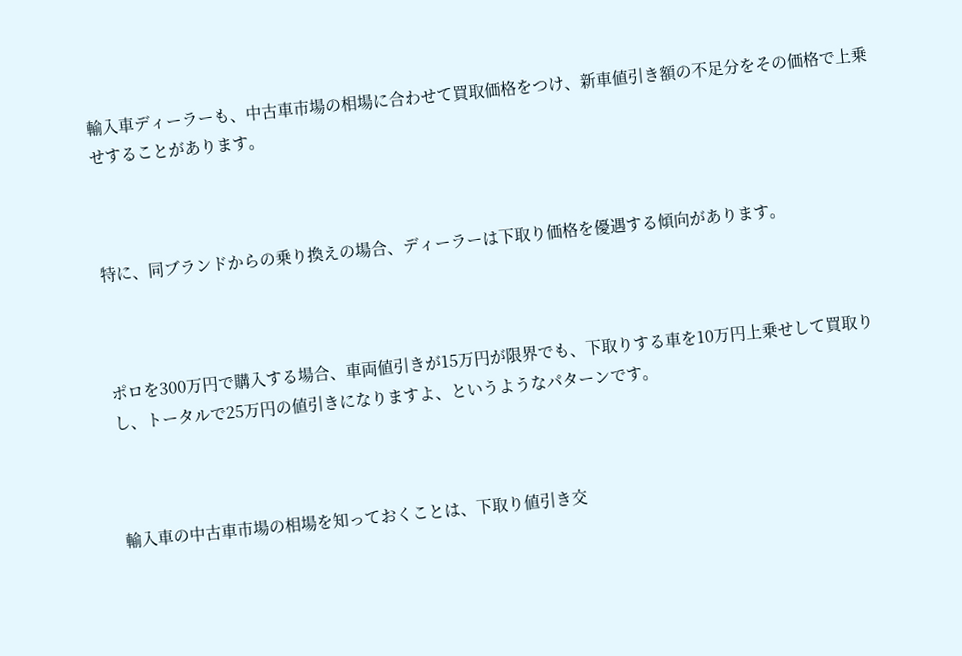輸入車ディーラーも、中古車市場の相場に合わせて買取価格をつけ、新車値引き額の不足分をその価格で上乗せすることがあります。



特に、同ブランドからの乗り換えの場合、ディーラーは下取り価格を優遇する傾向があります。



ポロを300万円で購入する場合、車両値引きが15万円が限界でも、下取りする車を10万円上乗せして買取りし、トータルで25万円の値引きになりますよ、というようなパターンです。



輸入車の中古車市場の相場を知っておくことは、下取り値引き交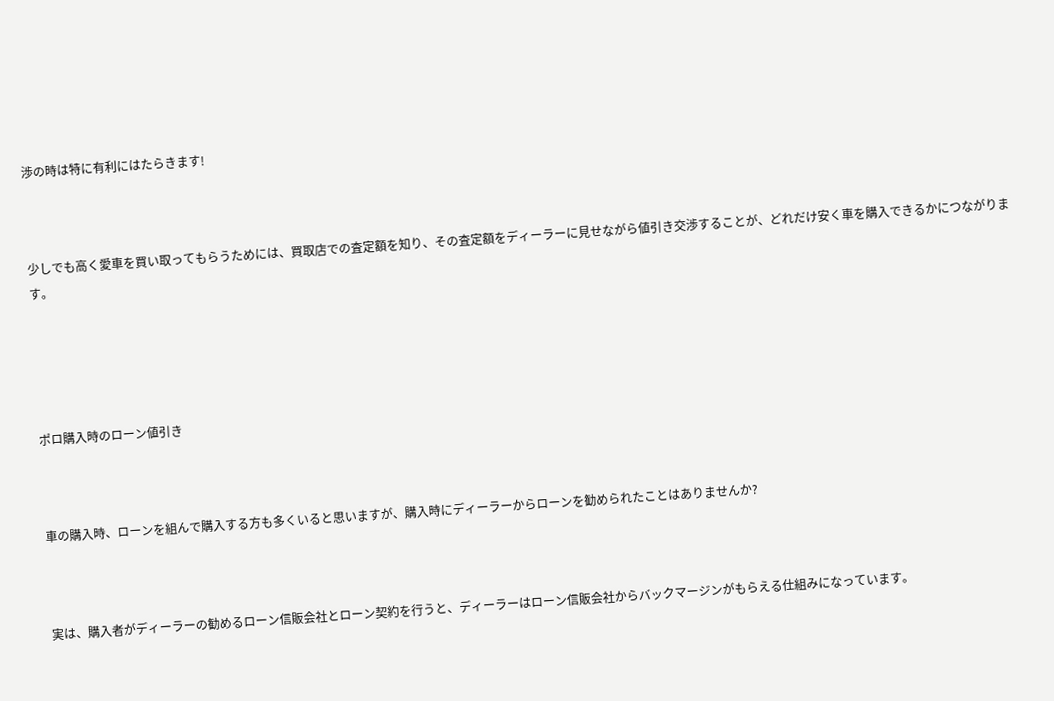渉の時は特に有利にはたらきます!



少しでも高く愛車を買い取ってもらうためには、買取店での査定額を知り、その査定額をディーラーに見せながら値引き交渉することが、どれだけ安く車を購入できるかにつながります。





ポロ購入時のローン値引き



車の購入時、ローンを組んで購入する方も多くいると思いますが、購入時にディーラーからローンを勧められたことはありませんか?



実は、購入者がディーラーの勧めるローン信販会社とローン契約を行うと、ディーラーはローン信販会社からバックマージンがもらえる仕組みになっています。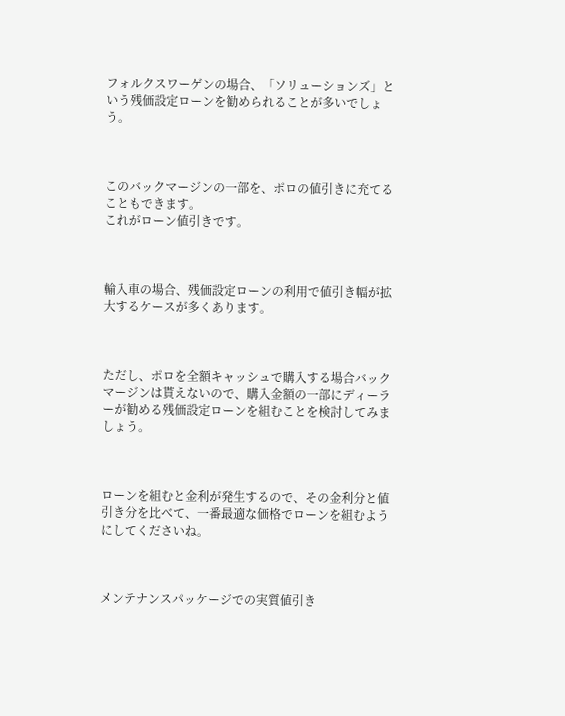フォルクスワーゲンの場合、「ソリューションズ」という残価設定ローンを勧められることが多いでしょう。



このバックマージンの一部を、ポロの値引きに充てることもできます。
これがローン値引きです。



輸入車の場合、残価設定ローンの利用で値引き幅が拡大するケースが多くあります。



ただし、ポロを全額キャッシュで購入する場合バックマージンは貰えないので、購入金額の一部にディーラーが勧める残価設定ローンを組むことを検討してみましょう。



ローンを組むと金利が発生するので、その金利分と値引き分を比べて、一番最適な価格でローンを組むようにしてくださいね。



メンテナンスパッケージでの実質値引き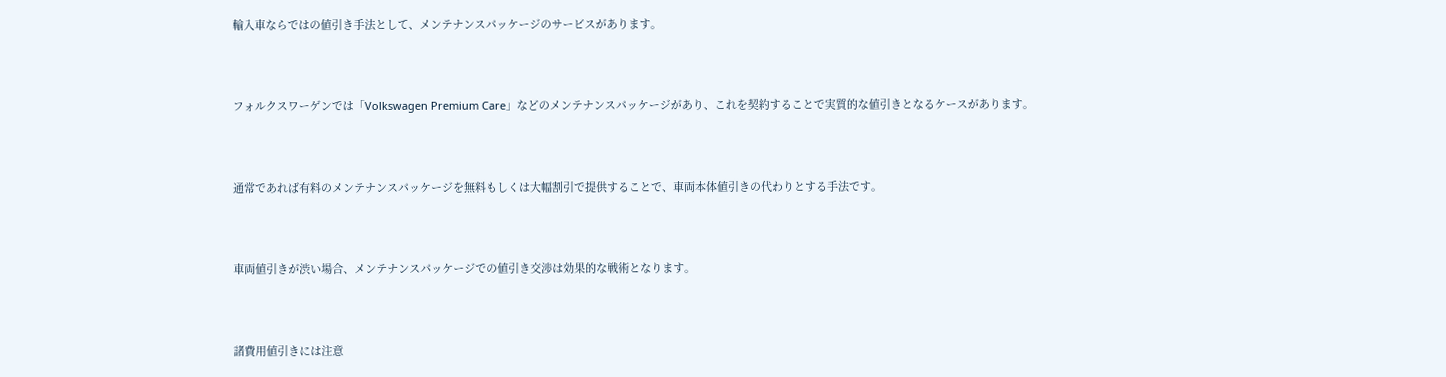輸入車ならではの値引き手法として、メンテナンスパッケージのサービスがあります。



フォルクスワーゲンでは「Volkswagen Premium Care」などのメンテナンスパッケージがあり、これを契約することで実質的な値引きとなるケースがあります。



通常であれば有料のメンテナンスパッケージを無料もしくは大幅割引で提供することで、車両本体値引きの代わりとする手法です。



車両値引きが渋い場合、メンテナンスパッケージでの値引き交渉は効果的な戦術となります。



諸費用値引きには注意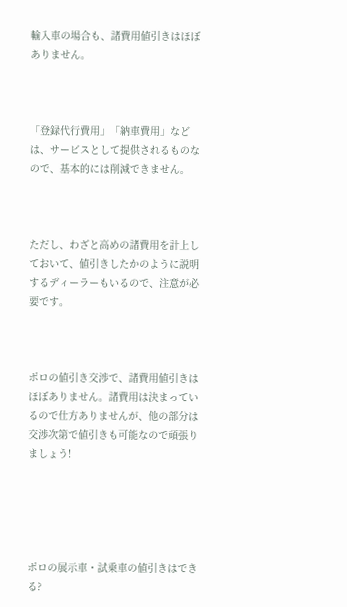輸入車の場合も、諸費用値引きはほぼありません。



「登録代行費用」「納車費用」などは、サービスとして提供されるものなので、基本的には削減できません。



ただし、わざと高めの諸費用を計上しておいて、値引きしたかのように説明するディーラーもいるので、注意が必要です。



ポロの値引き交渉で、諸費用値引きはほぼありません。諸費用は決まっているので仕方ありませんが、他の部分は交渉次第で値引きも可能なので頑張りましょう!





ポロの展示車・試乗車の値引きはできる?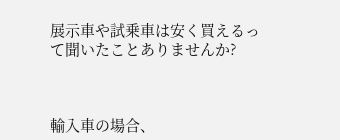展示車や試乗車は安く買えるって聞いたことありませんか?



輸入車の場合、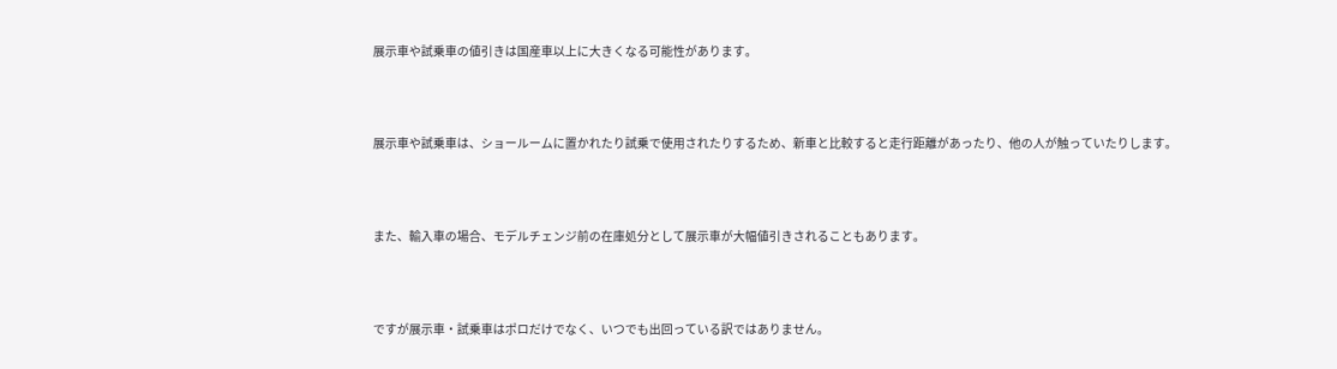展示車や試乗車の値引きは国産車以上に大きくなる可能性があります。



展示車や試乗車は、ショールームに置かれたり試乗で使用されたりするため、新車と比較すると走行距離があったり、他の人が触っていたりします。



また、輸入車の場合、モデルチェンジ前の在庫処分として展示車が大幅値引きされることもあります。



ですが展示車・試乗車はポロだけでなく、いつでも出回っている訳ではありません。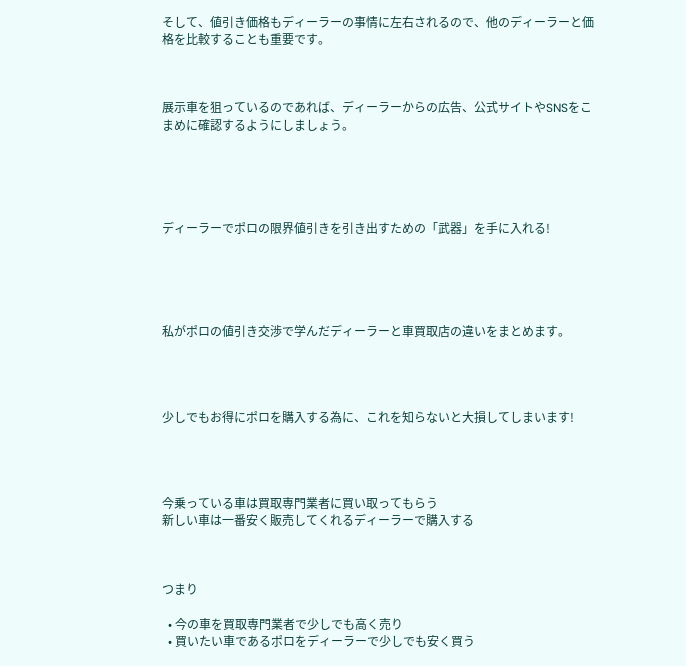そして、値引き価格もディーラーの事情に左右されるので、他のディーラーと価格を比較することも重要です。



展示車を狙っているのであれば、ディーラーからの広告、公式サイトやSNSをこまめに確認するようにしましょう。





ディーラーでポロの限界値引きを引き出すための「武器」を手に入れる!





私がポロの値引き交渉で学んだディーラーと車買取店の違いをまとめます。




少しでもお得にポロを購入する為に、これを知らないと大損してしまいます!




今乗っている車は買取専門業者に買い取ってもらう
新しい車は一番安く販売してくれるディーラーで購入する



つまり

  • 今の車を買取専門業者で少しでも高く売り
  • 買いたい車であるポロをディーラーで少しでも安く買う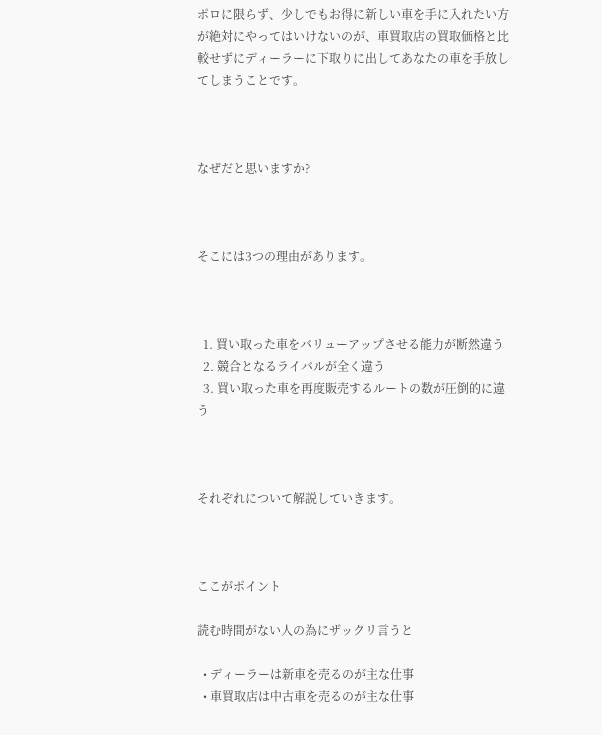ポロに限らず、少しでもお得に新しい車を手に入れたい方が絶対にやってはいけないのが、車買取店の買取価格と比較せずにディーラーに下取りに出してあなたの車を手放してしまうことです。



なぜだと思いますか?



そこには3つの理由があります。



  1. 買い取った車をバリューアップさせる能力が断然違う
  2. 競合となるライバルが全く違う
  3. 買い取った車を再度販売するルートの数が圧倒的に違う



それぞれについて解説していきます。



ここがポイント

読む時間がない人の為にザックリ言うと

  • ディーラーは新車を売るのが主な仕事
  • 車買取店は中古車を売るのが主な仕事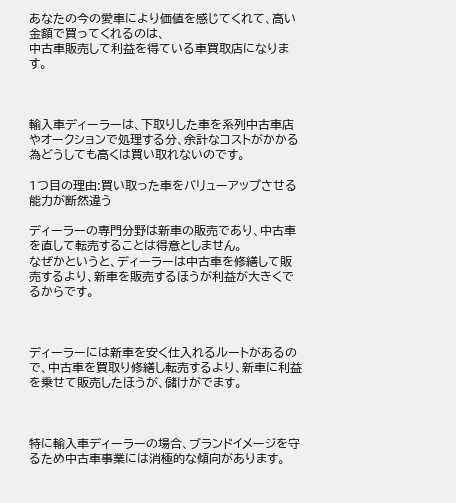あなたの今の愛車により価値を感じてくれて、高い金額で買ってくれるのは、
中古車販売して利益を得ている車買取店になります。



輸入車ディーラーは、下取りした車を系列中古車店やオークションで処理する分、余計なコストがかかる為どうしても高くは買い取れないのです。

1つ目の理由:買い取った車をバリューアップさせる能力が断然違う

ディーラーの専門分野は新車の販売であり、中古車を直して転売することは得意としません。
なぜかというと、ディーラーは中古車を修繕して販売するより、新車を販売するほうが利益が大きくでるからです。



ディーラーには新車を安く仕入れるルートがあるので、中古車を買取り修繕し転売するより、新車に利益を乗せて販売したほうが、儲けがでます。



特に輸入車ディーラーの場合、ブランドイメージを守るため中古車事業には消極的な傾向があります。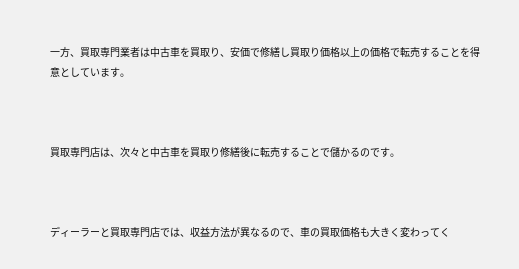一方、買取専門業者は中古車を買取り、安価で修繕し買取り価格以上の価格で転売することを得意としています。



買取専門店は、次々と中古車を買取り修繕後に転売することで儲かるのです。



ディーラーと買取専門店では、収益方法が異なるので、車の買取価格も大きく変わってく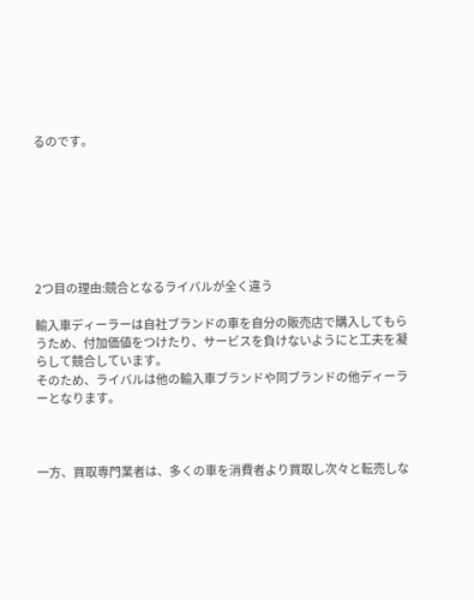るのです。







2つ目の理由:競合となるライバルが全く違う

輸入車ディーラーは自社ブランドの車を自分の販売店で購入してもらうため、付加価値をつけたり、サービスを負けないようにと工夫を凝らして競合しています。
そのため、ライバルは他の輸入車ブランドや同ブランドの他ディーラーとなります。



一方、買取専門業者は、多くの車を消費者より買取し次々と転売しな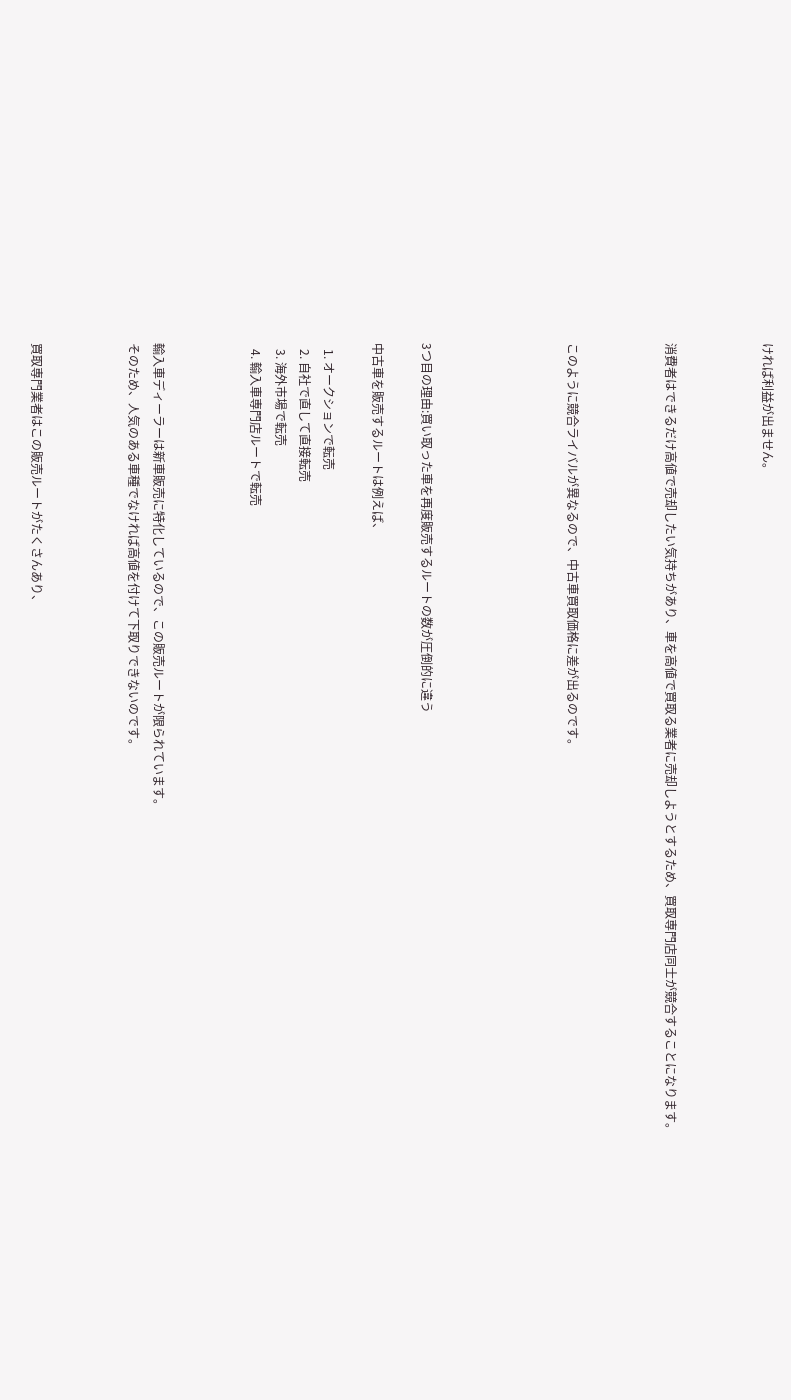ければ利益が出ません。



消費者はできるだけ高値で売却したい気持ちがあり、車を高値で買取る業者に売却しようとするため、買取専門店同士が競合することになります。



このように競合ライバルが異なるので、中古車買取価格に差が出るのです。





3つ目の理由:買い取った車を再度販売するルートの数が圧倒的に違う

中古車を販売するルートは例えば、

  1. オークションで転売
  2. 自社で直して直接転売
  3. 海外市場で転売
  4. 輸入車専門店ルートで転売



輸入車ディーラーは新車販売に特化しているので、この販売ルートが限られています。
そのため、人気のある車種でなければ高値を付けて下取りできないのです。



買取専門業者はこの販売ルートがたくさんあり、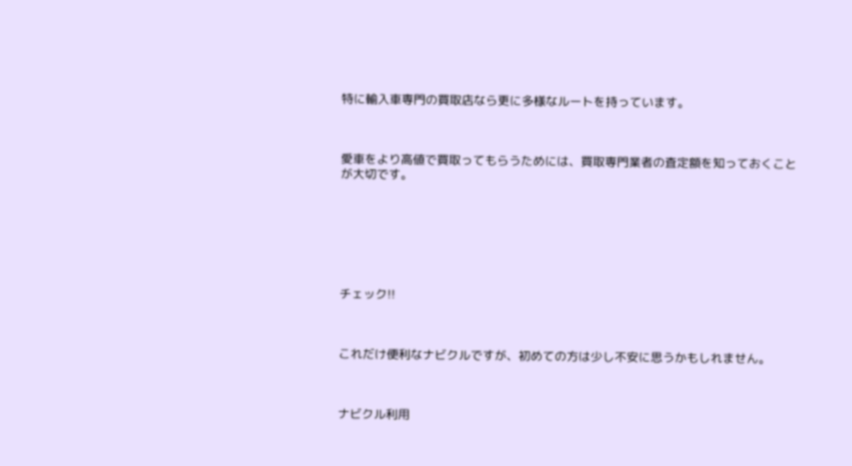特に輸入車専門の買取店なら更に多様なルートを持っています。



愛車をより高値で買取ってもらうためには、買取専門業者の査定額を知っておくことが大切です。







チェック!!



これだけ便利なナビクルですが、初めての方は少し不安に思うかもしれません。



ナビクル利用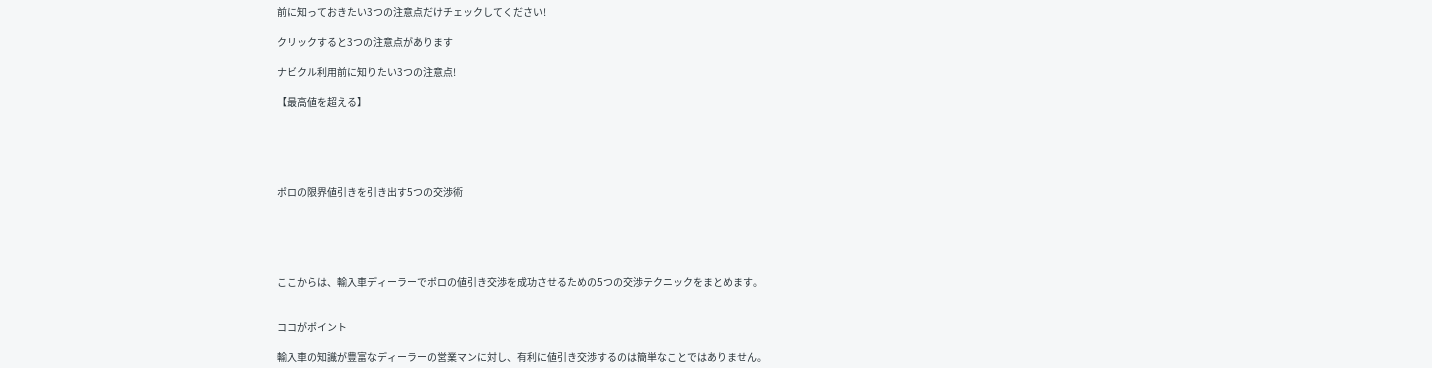前に知っておきたい3つの注意点だけチェックしてください!

クリックすると3つの注意点があります

ナビクル利用前に知りたい3つの注意点!

【最高値を超える】





ポロの限界値引きを引き出す5つの交渉術





ここからは、輸入車ディーラーでポロの値引き交渉を成功させるための5つの交渉テクニックをまとめます。


ココがポイント

輸入車の知識が豊富なディーラーの営業マンに対し、有利に値引き交渉するのは簡単なことではありません。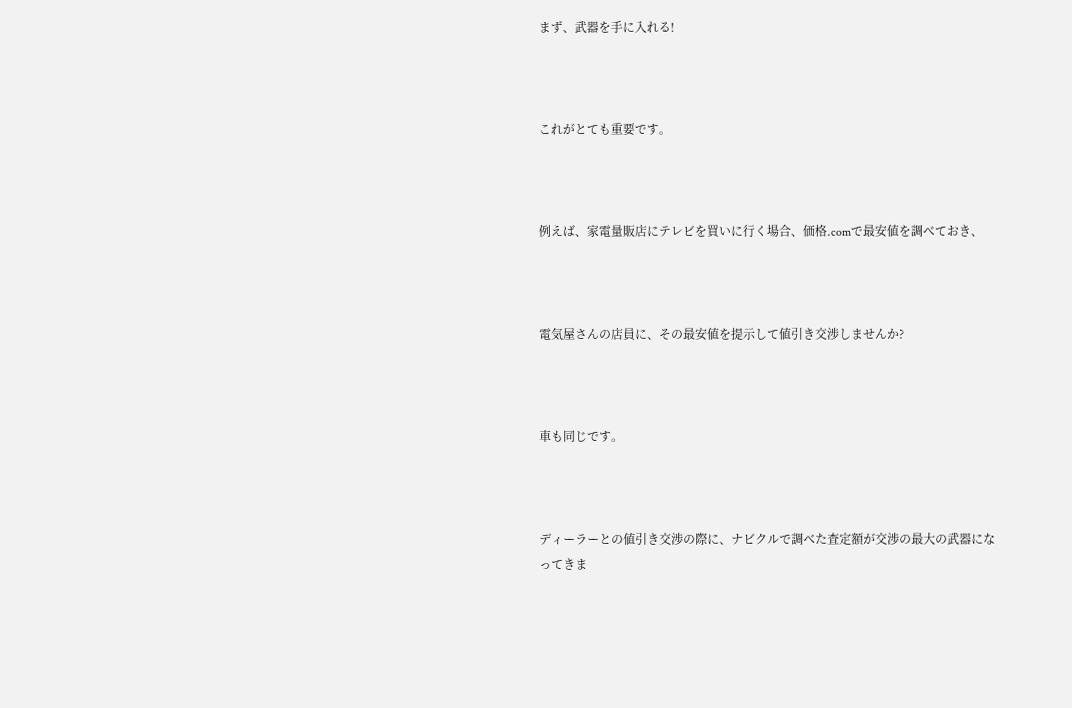まず、武器を手に入れる!



これがとても重要です。



例えば、家電量販店にテレビを買いに行く場合、価格.comで最安値を調べておき、



電気屋さんの店員に、その最安値を提示して値引き交渉しませんか?



車も同じです。



ディーラーとの値引き交渉の際に、ナビクルで調べた査定額が交渉の最大の武器になってきま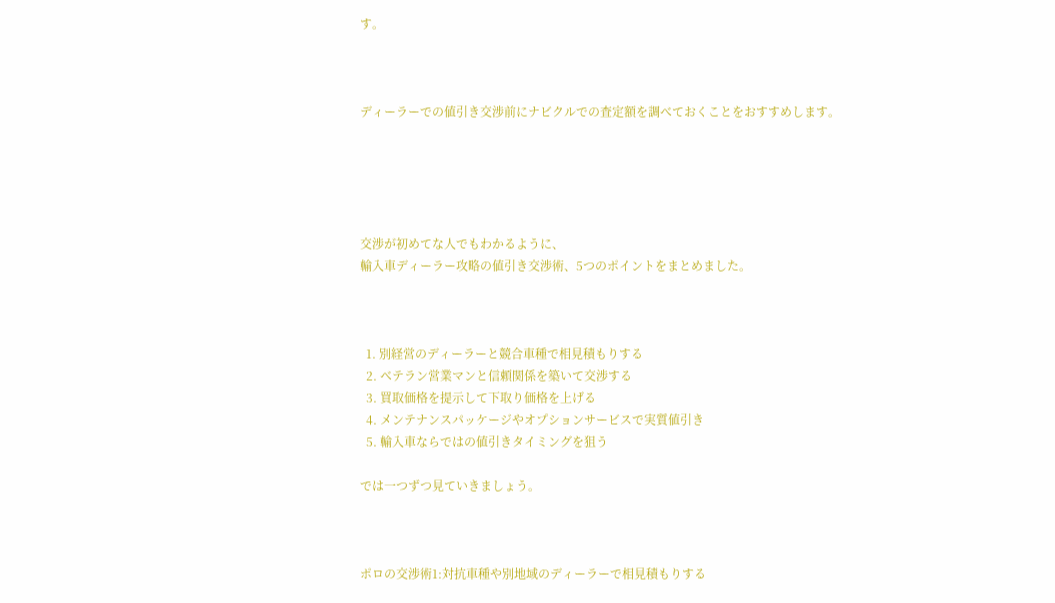す。



ディーラーでの値引き交渉前にナビクルでの査定額を調べておくことをおすすめします。





交渉が初めてな人でもわかるように、
輸入車ディーラー攻略の値引き交渉術、5つのポイントをまとめました。



  1. 別経営のディーラーと競合車種で相見積もりする
  2. ベテラン営業マンと信頼関係を築いて交渉する
  3. 買取価格を提示して下取り価格を上げる
  4. メンテナンスパッケージやオプションサービスで実質値引き
  5. 輸入車ならではの値引きタイミングを狙う

では一つずつ見ていきましょう。



ポロの交渉術1:対抗車種や別地域のディーラーで相見積もりする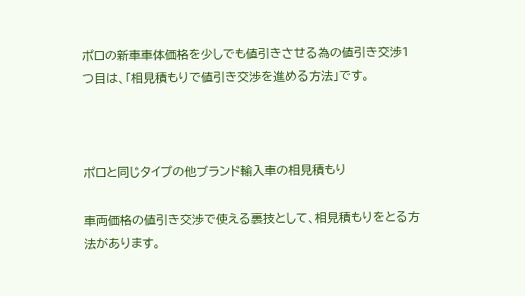ポロの新車車体価格を少しでも値引きさせる為の値引き交渉1つ目は、「相見積もりで値引き交渉を進める方法」です。



ポロと同じタイプの他ブランド輸入車の相見積もり

車両価格の値引き交渉で使える裏技として、相見積もりをとる方法があります。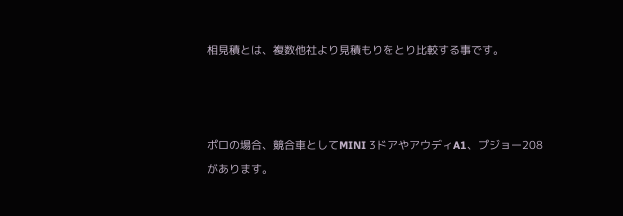相見積とは、複数他社より見積もりをとり比較する事です。



ポロの場合、競合車としてMINI 3ドアやアウディA1、プジョー208があります。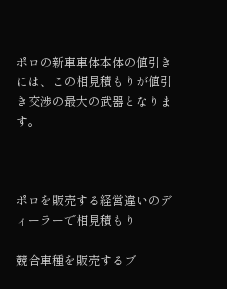ポロの新車車体本体の値引きには、この相見積もりが値引き交渉の最大の武器となります。



ポロを販売する経営違いのディーラーで相見積もり

競合車種を販売するブ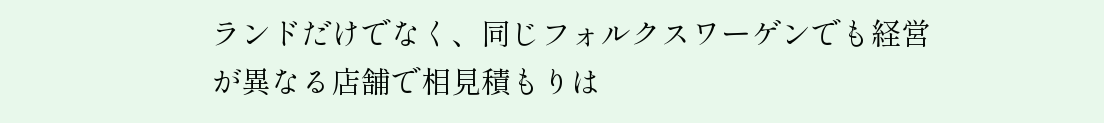ランドだけでなく、同じフォルクスワーゲンでも経営が異なる店舗で相見積もりは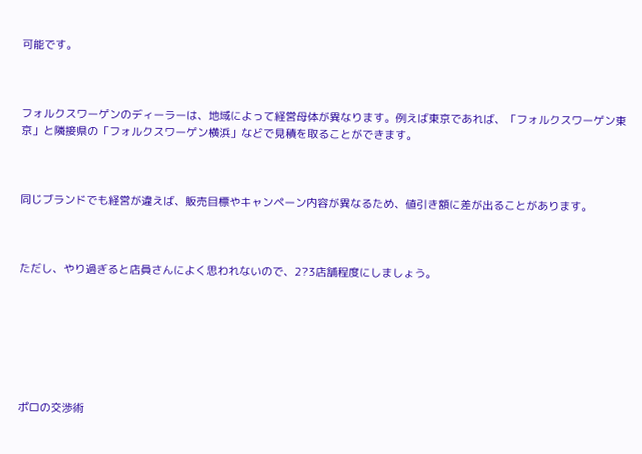可能です。



フォルクスワーゲンのディーラーは、地域によって経営母体が異なります。例えば東京であれば、「フォルクスワーゲン東京」と隣接県の「フォルクスワーゲン横浜」などで見積を取ることができます。



同じブランドでも経営が違えば、販売目標やキャンペーン内容が異なるため、値引き額に差が出ることがあります。



ただし、やり過ぎると店員さんによく思われないので、2?3店舗程度にしましょう。







ポロの交渉術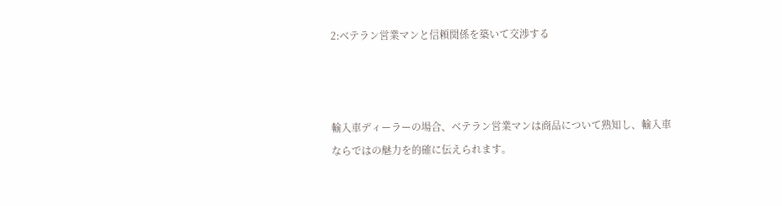2:ベテラン営業マンと信頼関係を築いて交渉する



輸入車ディーラーの場合、ベテラン営業マンは商品について熟知し、輸入車ならではの魅力を的確に伝えられます。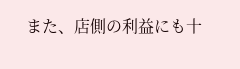また、店側の利益にも十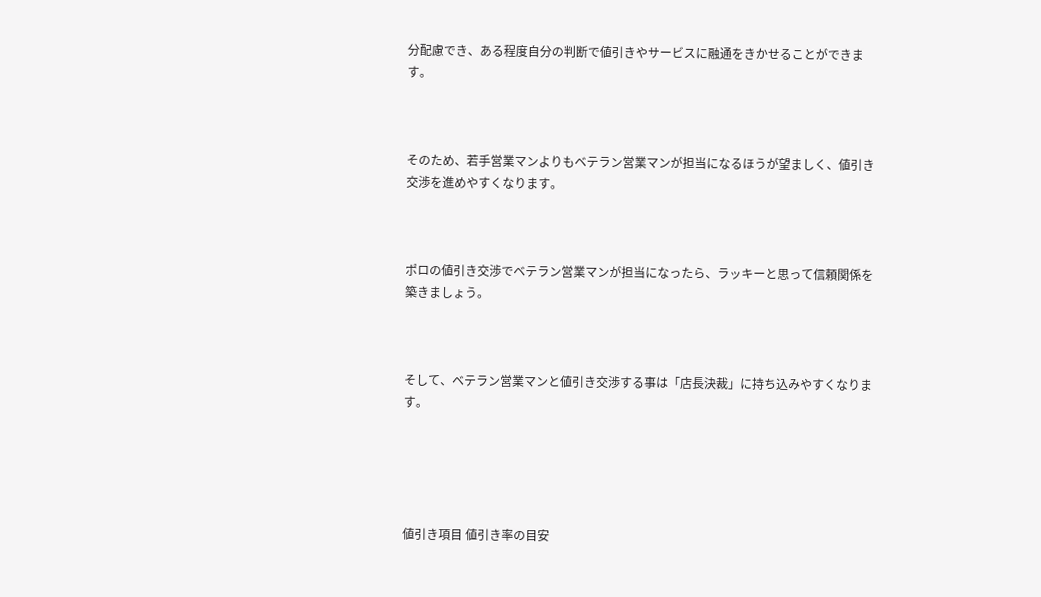分配慮でき、ある程度自分の判断で値引きやサービスに融通をきかせることができます。



そのため、若手営業マンよりもベテラン営業マンが担当になるほうが望ましく、値引き交渉を進めやすくなります。



ポロの値引き交渉でベテラン営業マンが担当になったら、ラッキーと思って信頼関係を築きましょう。



そして、ベテラン営業マンと値引き交渉する事は「店長決裁」に持ち込みやすくなります。





値引き項目 値引き率の目安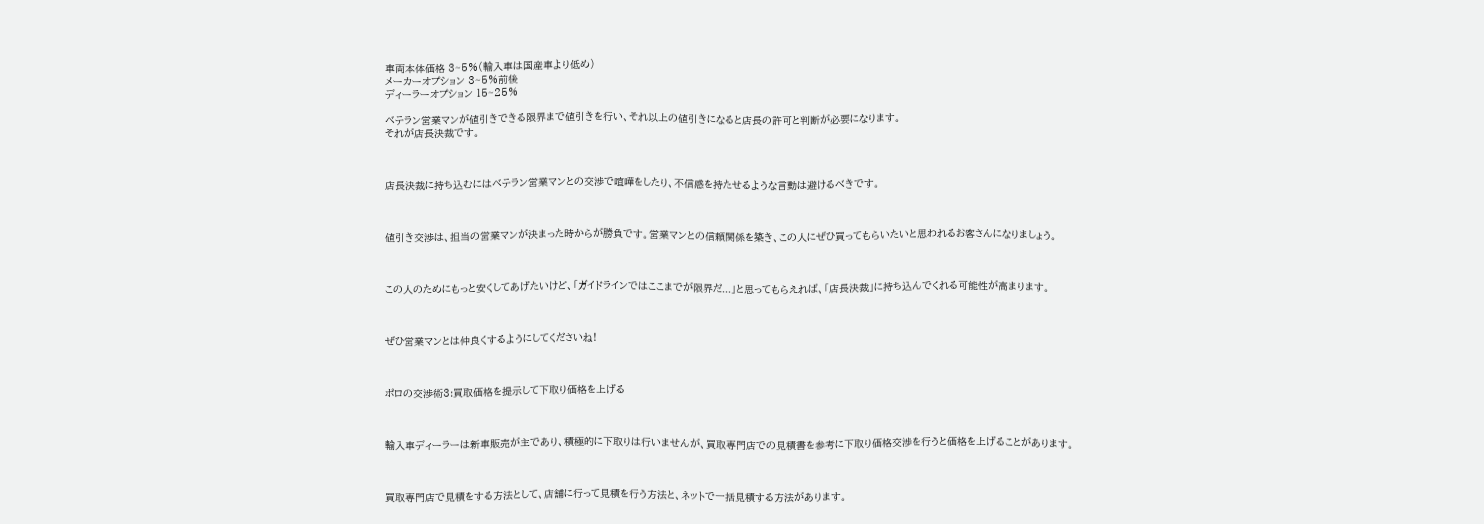車両本体価格 3~5%(輸入車は国産車より低め)
メーカーオプション 3~5%前後
ディーラーオプション 15~25%

ベテラン営業マンが値引きできる限界まで値引きを行い、それ以上の値引きになると店長の許可と判断が必要になります。
それが店長決裁です。



店長決裁に持ち込むにはベテラン営業マンとの交渉で喧嘩をしたり、不信感を持たせるような言動は避けるべきです。



値引き交渉は、担当の営業マンが決まった時からが勝負です。営業マンとの信頼関係を築き、この人にぜひ買ってもらいたいと思われるお客さんになりましょう。



この人のためにもっと安くしてあげたいけど、「ガイドラインではここまでが限界だ...」と思ってもらえれば、「店長決裁」に持ち込んでくれる可能性が高まります。



ぜひ営業マンとは仲良くするようにしてくださいね!



ポロの交渉術3:買取価格を提示して下取り価格を上げる



輸入車ディーラーは新車販売が主であり、積極的に下取りは行いませんが、買取専門店での見積書を参考に下取り価格交渉を行うと価格を上げることがあります。



買取専門店で見積をする方法として、店舗に行って見積を行う方法と、ネットで一括見積する方法があります。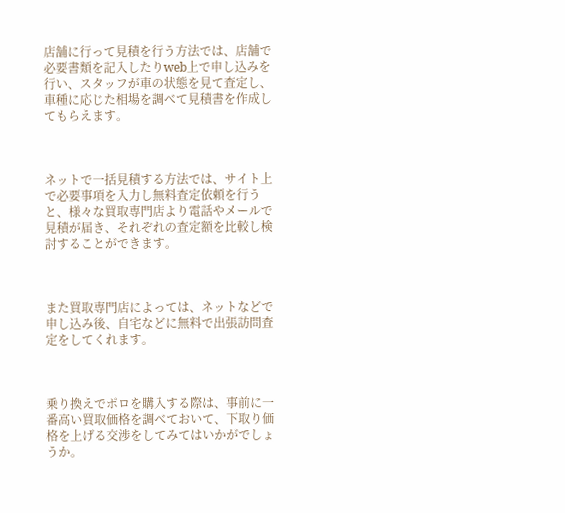店舗に行って見積を行う方法では、店舗で必要書類を記入したりweb上で申し込みを行い、スタッフが車の状態を見て査定し、車種に応じた相場を調べて見積書を作成してもらえます。



ネットで一括見積する方法では、サイト上で必要事項を入力し無料査定依頼を行うと、様々な買取専門店より電話やメールで見積が届き、それぞれの査定額を比較し検討することができます。



また買取専門店によっては、ネットなどで申し込み後、自宅などに無料で出張訪問査定をしてくれます。



乗り換えでポロを購入する際は、事前に一番高い買取価格を調べておいて、下取り価格を上げる交渉をしてみてはいかがでしょうか。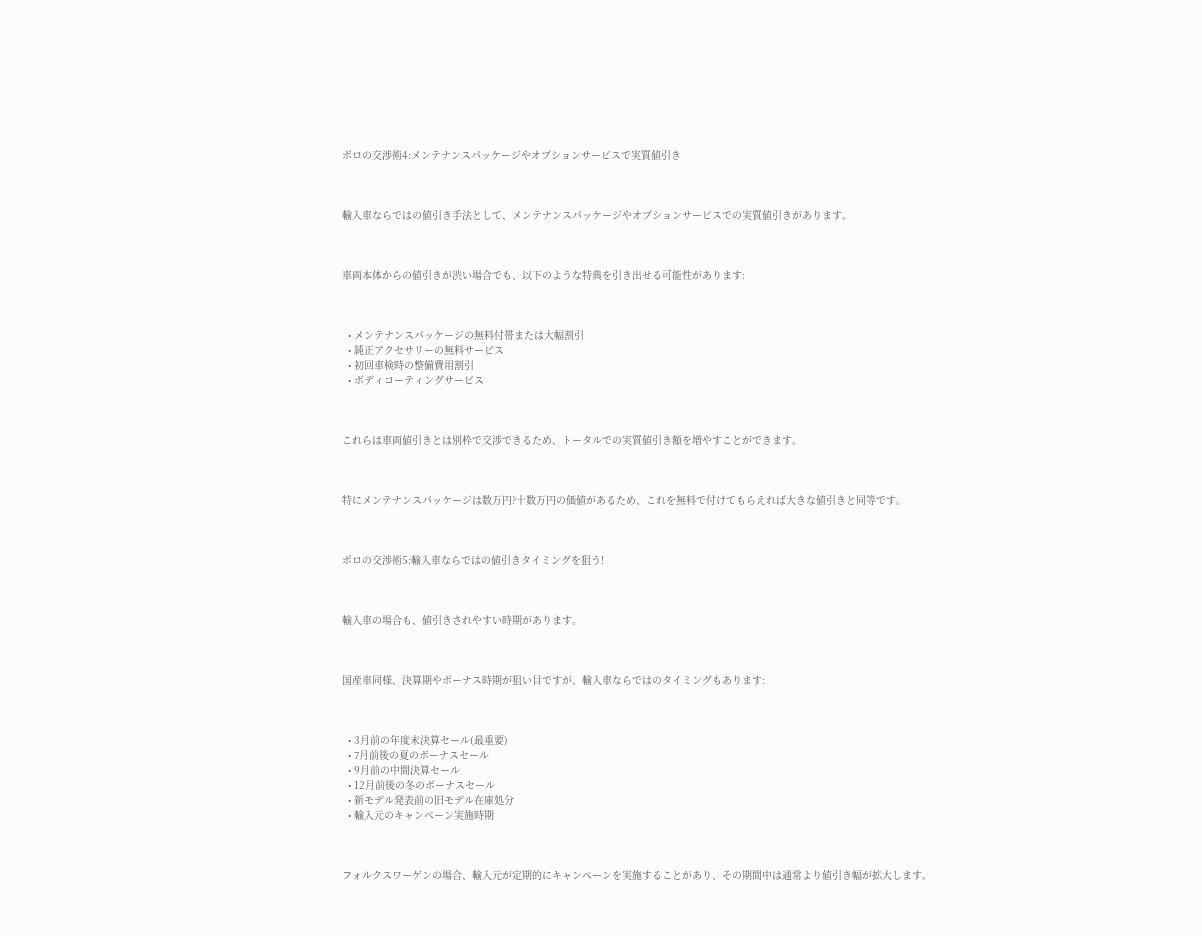ポロの交渉術4:メンテナンスパッケージやオプションサービスで実質値引き



輸入車ならではの値引き手法として、メンテナンスパッケージやオプションサービスでの実質値引きがあります。



車両本体からの値引きが渋い場合でも、以下のような特典を引き出せる可能性があります:



  • メンテナンスパッケージの無料付帯または大幅割引
  • 純正アクセサリーの無料サービス
  • 初回車検時の整備費用割引
  • ボディコーティングサービス



これらは車両値引きとは別枠で交渉できるため、トータルでの実質値引き額を増やすことができます。



特にメンテナンスパッケージは数万円?十数万円の価値があるため、これを無料で付けてもらえれば大きな値引きと同等です。



ポロの交渉術5:輸入車ならではの値引きタイミングを狙う!



輸入車の場合も、値引きされやすい時期があります。



国産車同様、決算期やボーナス時期が狙い目ですが、輸入車ならではのタイミングもあります:



  • 3月前の年度末決算セール(最重要)
  • 7月前後の夏のボーナスセール
  • 9月前の中間決算セール
  • 12月前後の冬のボーナスセール
  • 新モデル発表前の旧モデル在庫処分
  • 輸入元のキャンペーン実施時期



フォルクスワーゲンの場合、輸入元が定期的にキャンペーンを実施することがあり、その期間中は通常より値引き幅が拡大します。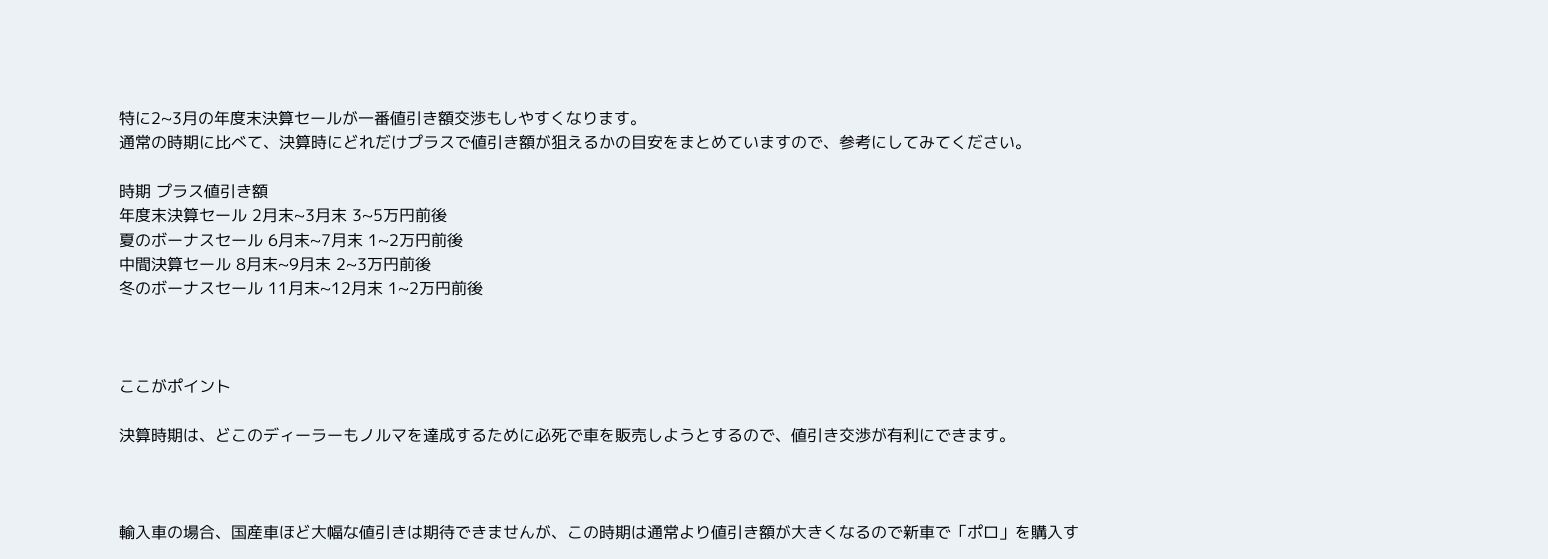特に2~3月の年度末決算セールが一番値引き額交渉もしやすくなります。
通常の時期に比べて、決算時にどれだけプラスで値引き額が狙えるかの目安をまとめていますので、参考にしてみてください。

時期 プラス値引き額
年度末決算セール 2月末~3月末 3~5万円前後
夏のボーナスセール 6月末~7月末 1~2万円前後
中間決算セール 8月末~9月末 2~3万円前後
冬のボーナスセール 11月末~12月末 1~2万円前後



ここがポイント

決算時期は、どこのディーラーもノルマを達成するために必死で車を販売しようとするので、値引き交渉が有利にできます。



輸入車の場合、国産車ほど大幅な値引きは期待できませんが、この時期は通常より値引き額が大きくなるので新車で「ポロ」を購入す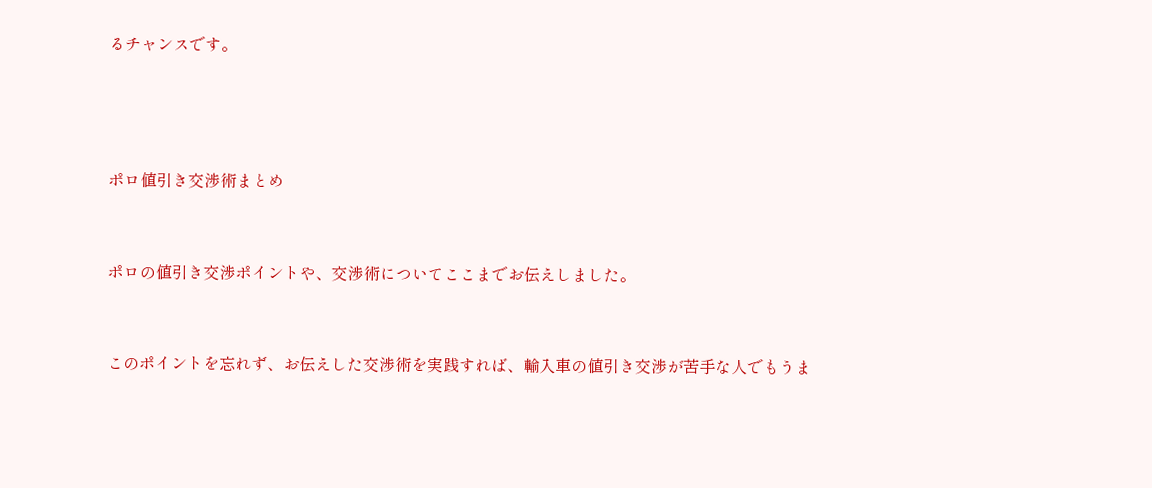るチャンスです。





ポロ値引き交渉術まとめ



ポロの値引き交渉ポイントや、交渉術についてここまでお伝えしました。



このポイントを忘れず、お伝えした交渉術を実践すれば、輸入車の値引き交渉が苦手な人でもうま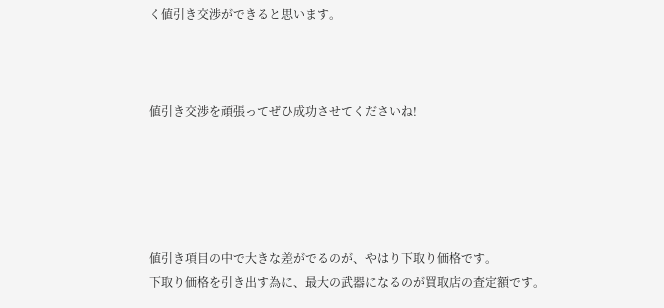く値引き交渉ができると思います。



値引き交渉を頑張ってぜひ成功させてくださいね!





値引き項目の中で大きな差がでるのが、やはり下取り価格です。
下取り価格を引き出す為に、最大の武器になるのが買取店の査定額です。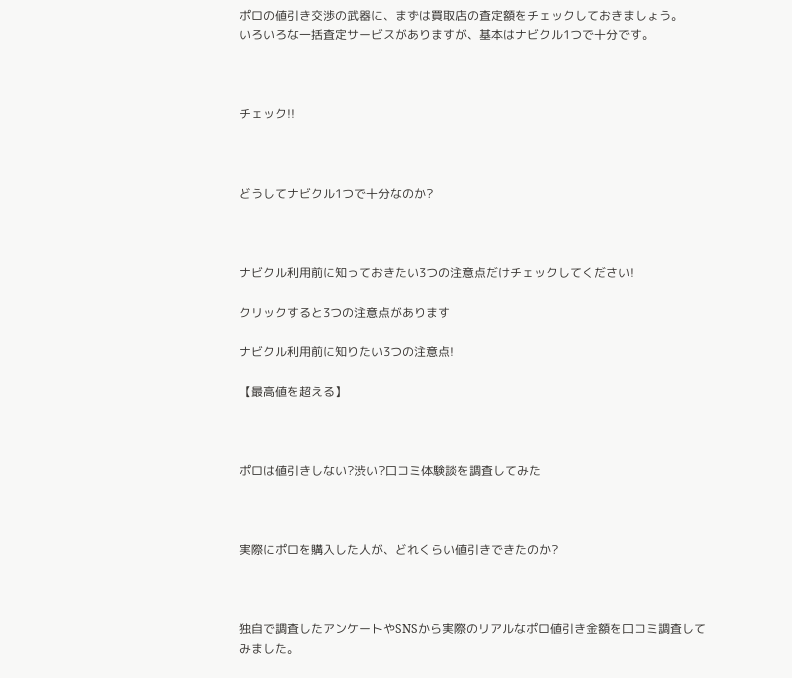ポロの値引き交渉の武器に、まずは買取店の査定額をチェックしておきましょう。
いろいろな一括査定サービスがありますが、基本はナビクル1つで十分です。



チェック!!



どうしてナビクル1つで十分なのか?



ナビクル利用前に知っておきたい3つの注意点だけチェックしてください!

クリックすると3つの注意点があります

ナビクル利用前に知りたい3つの注意点!

【最高値を超える】



ポロは値引きしない?渋い?口コミ体験談を調査してみた



実際にポロを購入した人が、どれくらい値引きできたのか?



独自で調査したアンケートやSNSから実際のリアルなポロ値引き金額を口コミ調査してみました。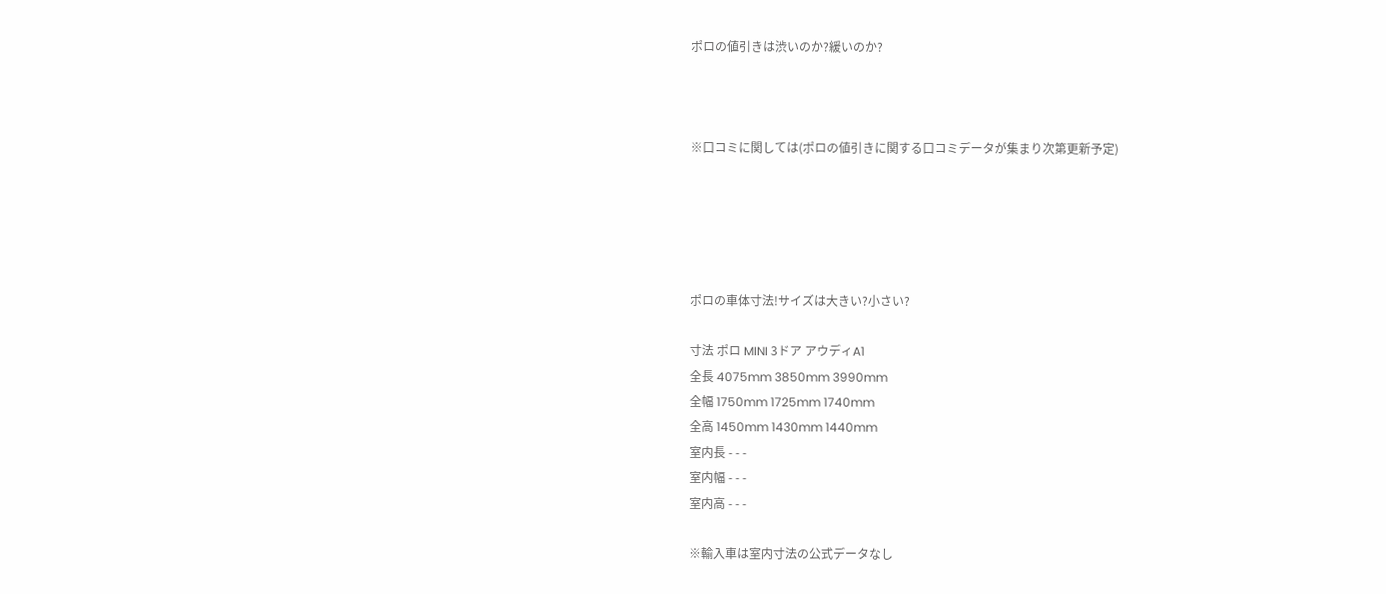ポロの値引きは渋いのか?緩いのか?



※口コミに関しては(ポロの値引きに関する口コミデータが集まり次第更新予定)





ポロの車体寸法!サイズは大きい?小さい?

寸法 ポロ MINI 3ドア アウディA1
全長 4075mm 3850mm 3990mm
全幅 1750mm 1725mm 1740mm
全高 1450mm 1430mm 1440mm
室内長 - - -
室内幅 - - -
室内高 - - -

※輸入車は室内寸法の公式データなし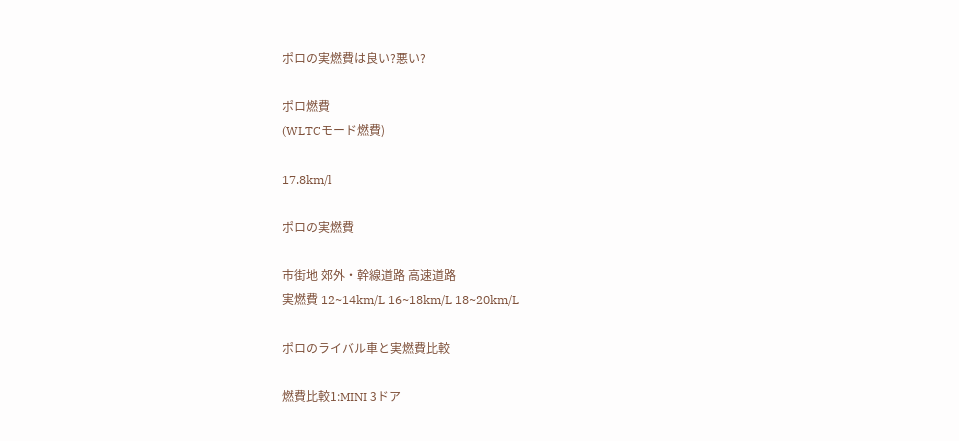ポロの実燃費は良い?悪い?

ポロ燃費
(WLTCモード燃費)

17.8km/l

ポロの実燃費

市街地 郊外・幹線道路 高速道路
実燃費 12~14km/L 16~18km/L 18~20km/L

ポロのライバル車と実燃費比較

燃費比較1:MINI 3ドア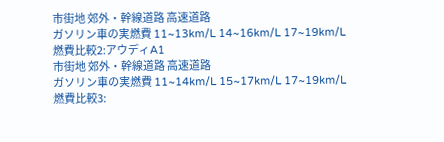市街地 郊外・幹線道路 高速道路
ガソリン車の実燃費 11~13km/L 14~16km/L 17~19km/L
燃費比較2:アウディA1
市街地 郊外・幹線道路 高速道路
ガソリン車の実燃費 11~14km/L 15~17km/L 17~19km/L
燃費比較3: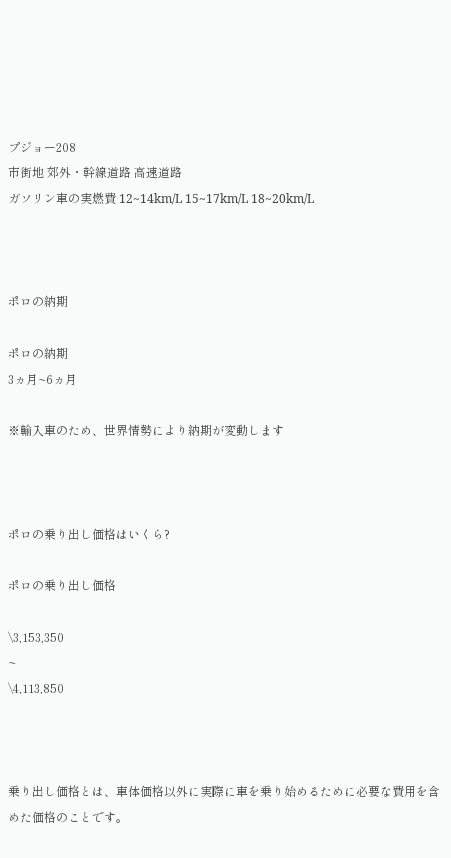プジョー208
市街地 郊外・幹線道路 高速道路
ガソリン車の実燃費 12~14km/L 15~17km/L 18~20km/L



ポロの納期

ポロの納期
3ヵ月~6ヵ月

※輸入車のため、世界情勢により納期が変動します



ポロの乗り出し価格はいくら?

ポロの乗り出し価格

\3,153,350
~
\4,113,850



乗り出し価格とは、車体価格以外に実際に車を乗り始めるために必要な費用を含めた価格のことです。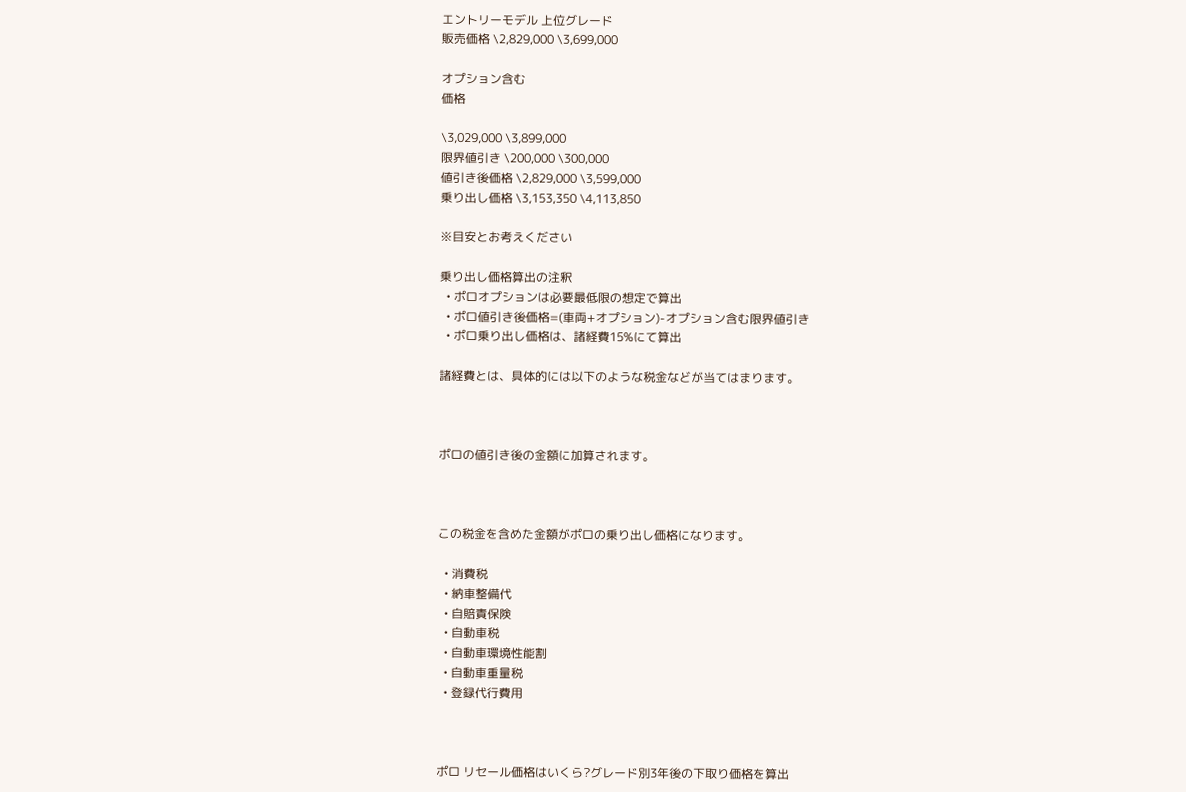エントリーモデル 上位グレード
販売価格 \2,829,000 \3,699,000

オプション含む
価格

\3,029,000 \3,899,000
限界値引き \200,000 \300,000
値引き後価格 \2,829,000 \3,599,000
乗り出し価格 \3,153,350 \4,113,850

※目安とお考えください

乗り出し価格算出の注釈
  • ポロオプションは必要最低限の想定で算出
  • ポロ値引き後価格=(車両+オプション)-オプション含む限界値引き
  • ポロ乗り出し価格は、諸経費15%にて算出

諸経費とは、具体的には以下のような税金などが当てはまります。



ポロの値引き後の金額に加算されます。



この税金を含めた金額がポロの乗り出し価格になります。

  • 消費税
  • 納車整備代
  • 自賠責保険
  • 自動車税
  • 自動車環境性能割
  • 自動車重量税
  • 登録代行費用



ポロ リセール価格はいくら?グレード別3年後の下取り価格を算出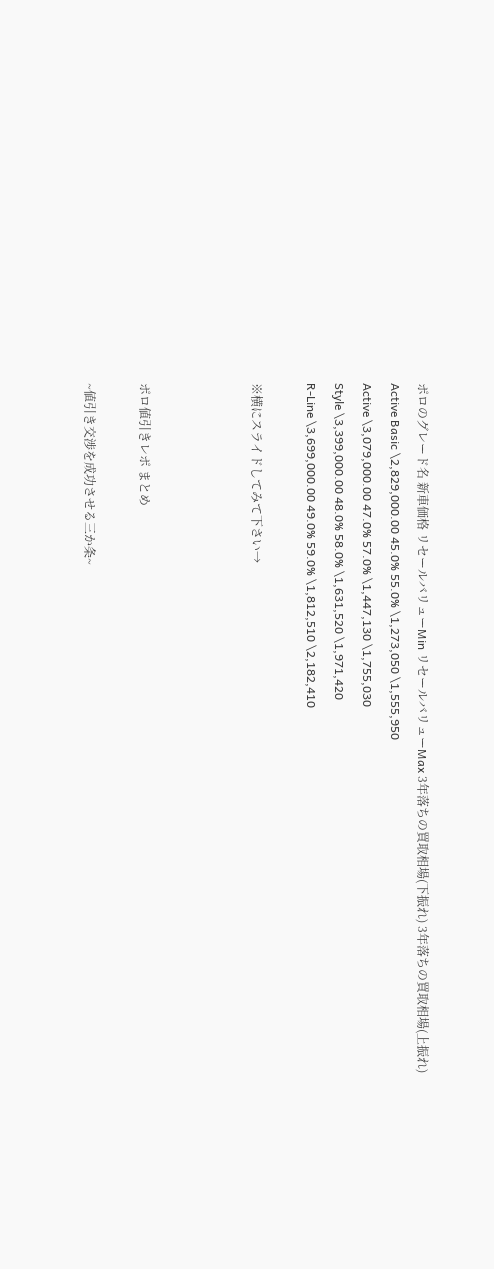ポロのグレード名 新車価格 リセールバリューMin リセールバリューMax 3年落ちの買取相場(下振れ) 3年落ちの買取相場(上振れ)
Active Basic \2,829,000.00 45.0% 55.0% \1,273,050 \1,555,950
Active \3,079,000.00 47.0% 57.0% \1,447,130 \1,755,030
Style \3,399,000.00 48.0% 58.0% \1,631,520 \1,971,420
R-Line \3,699,000.00 49.0% 59.0% \1,812,510 \2,182,410

※横にスライドしてみて下さい→



ポロ値引きレポ まとめ

~値引き交渉を成功させる三か条~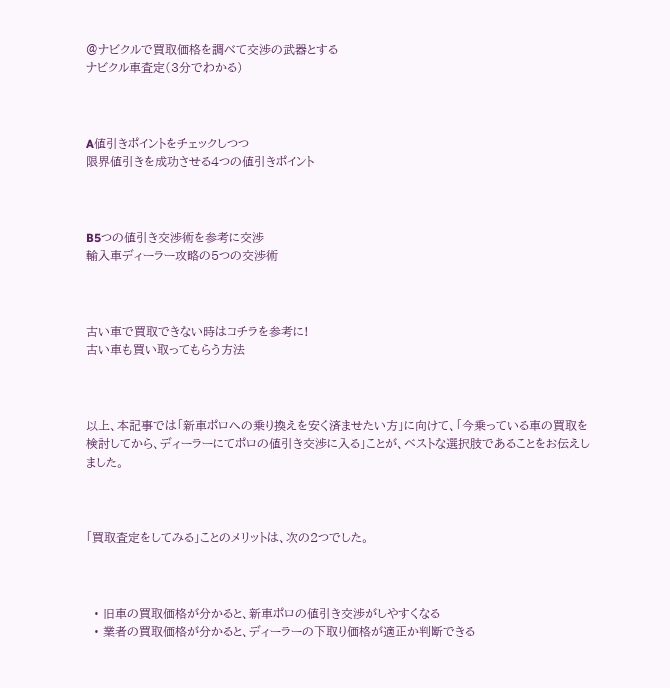@ナビクルで買取価格を調べて交渉の武器とする
ナビクル車査定(3分でわかる)



A値引きポイントをチェックしつつ
限界値引きを成功させる4つの値引きポイント



B5つの値引き交渉術を参考に交渉
輸入車ディーラー攻略の5つの交渉術



古い車で買取できない時はコチラを参考に!
古い車も買い取ってもらう方法



以上、本記事では「新車ポロへの乗り換えを安く済ませたい方」に向けて、「今乗っている車の買取を検討してから、ディーラーにてポロの値引き交渉に入る」ことが、ベストな選択肢であることをお伝えしました。



「買取査定をしてみる」ことのメリットは、次の2つでした。



  • 旧車の買取価格が分かると、新車ポロの値引き交渉がしやすくなる
  • 業者の買取価格が分かると、ディーラーの下取り価格が適正か判断できる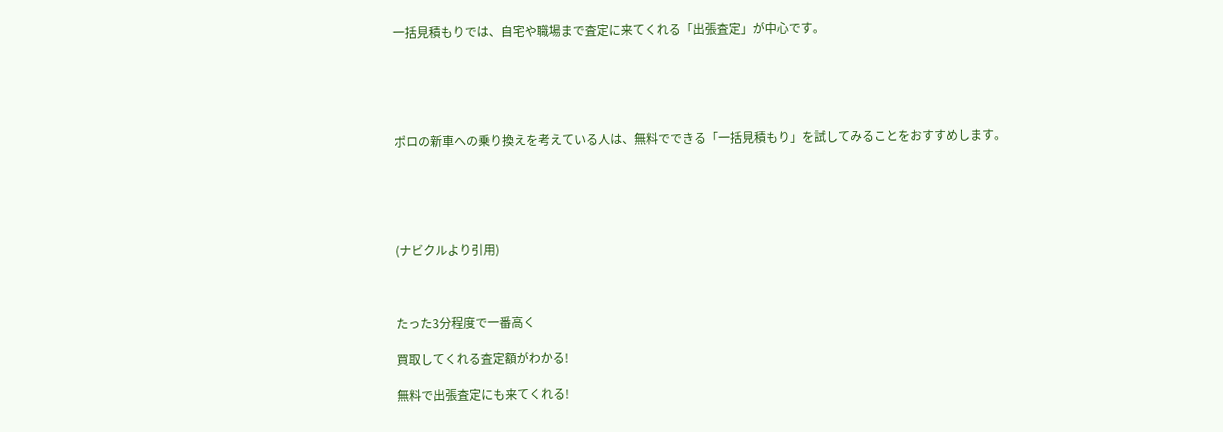一括見積もりでは、自宅や職場まで査定に来てくれる「出張査定」が中心です。





ポロの新車への乗り換えを考えている人は、無料でできる「一括見積もり」を試してみることをおすすめします。





(ナビクルより引用)



たった3分程度で一番高く

買取してくれる査定額がわかる!

無料で出張査定にも来てくれる!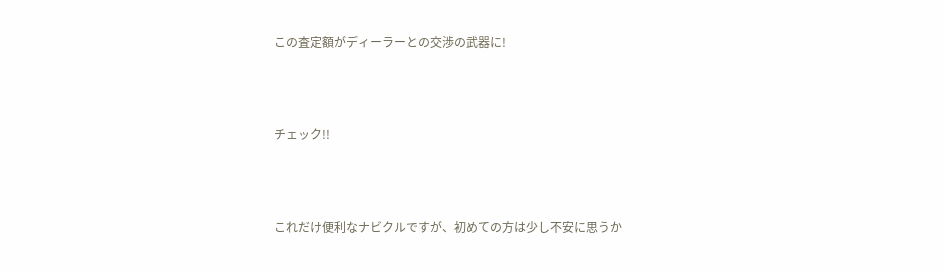この査定額がディーラーとの交渉の武器に!



チェック!!



これだけ便利なナビクルですが、初めての方は少し不安に思うか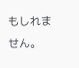もしれません。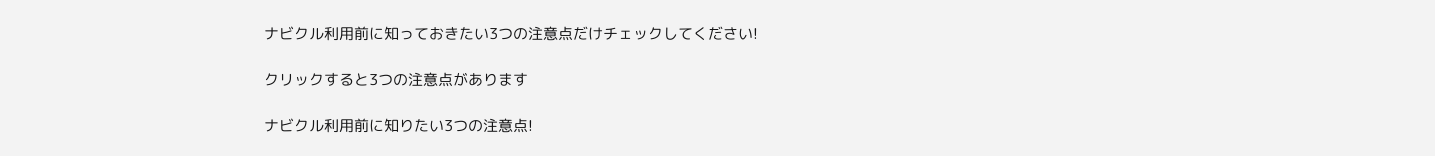ナビクル利用前に知っておきたい3つの注意点だけチェックしてください!

クリックすると3つの注意点があります

ナビクル利用前に知りたい3つの注意点!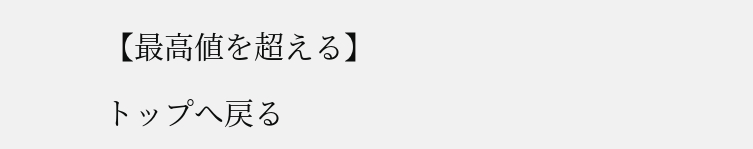【最高値を超える】

トップへ戻る